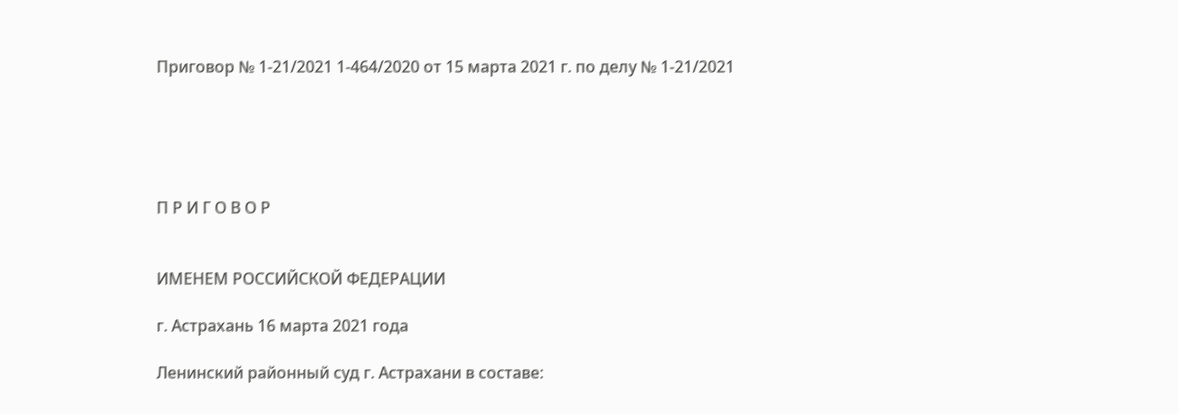Приговор № 1-21/2021 1-464/2020 от 15 марта 2021 г. по делу № 1-21/2021





П Р И Г О В О Р


ИМЕНЕМ РОССИЙСКОЙ ФЕДЕРАЦИИ

г. Астрахань 16 марта 2021 года

Ленинский районный суд г. Астрахани в составе: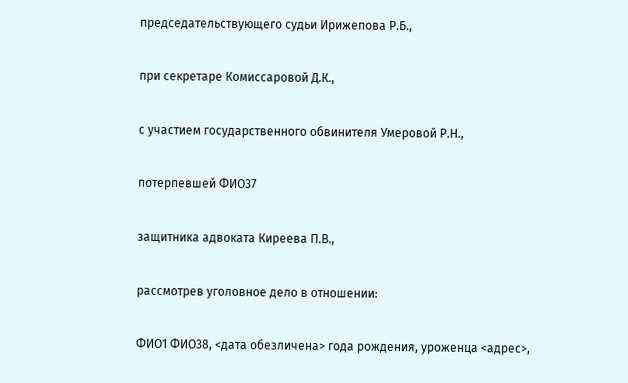председательствующего судьи Ирижепова Р.Б.,

при секретаре Комиссаровой Д.К.,

с участием государственного обвинителя Умеровой Р.Н.,

потерпевшей ФИО37

защитника адвоката Киреева П.В.,

рассмотрев уголовное дело в отношении:

ФИО1 ФИО38, <дата обезличена> года рождения, уроженца <адрес>,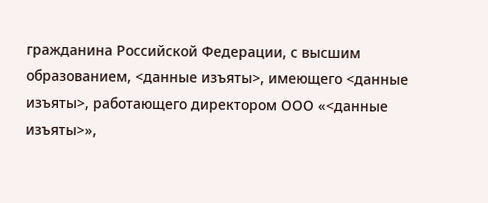гражданина Российской Федерации, с высшим образованием, <данные изъяты>, имеющего <данные изъяты>, работающего директором ООО «<данные изъяты>»,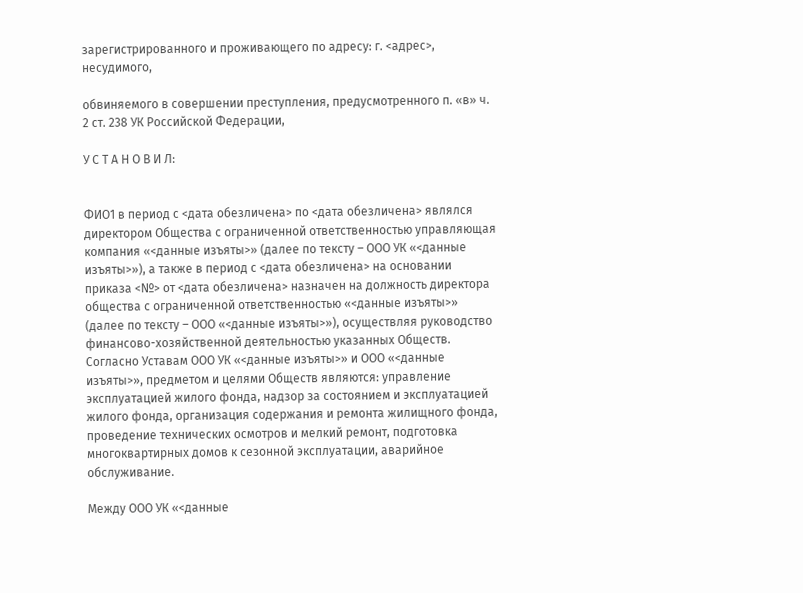зарегистрированного и проживающего по адресу: г. <адрес>, несудимого,

обвиняемого в совершении преступления, предусмотренного п. «в» ч. 2 ст. 238 УК Российской Федерации,

У С Т А Н О В И Л:


ФИО1 в период с <дата обезличена> по <дата обезличена> являлся директором Общества с ограниченной ответственностью управляющая компания «<данные изъяты>» (далее по тексту – ООО УК «<данные изъяты>»), а также в период с <дата обезличена> на основании приказа <№> от <дата обезличена> назначен на должность директора общества с ограниченной ответственностью «<данные изъяты>» (далее по тексту – ООО «<данные изъяты>»), осуществляя руководство финансово-хозяйственной деятельностью указанных Обществ. Согласно Уставам ООО УК «<данные изъяты>» и ООО «<данные изъяты>», предметом и целями Обществ являются: управление эксплуатацией жилого фонда, надзор за состоянием и эксплуатацией жилого фонда, организация содержания и ремонта жилищного фонда, проведение технических осмотров и мелкий ремонт, подготовка многоквартирных домов к сезонной эксплуатации, аварийное обслуживание.

Между ООО УК «<данные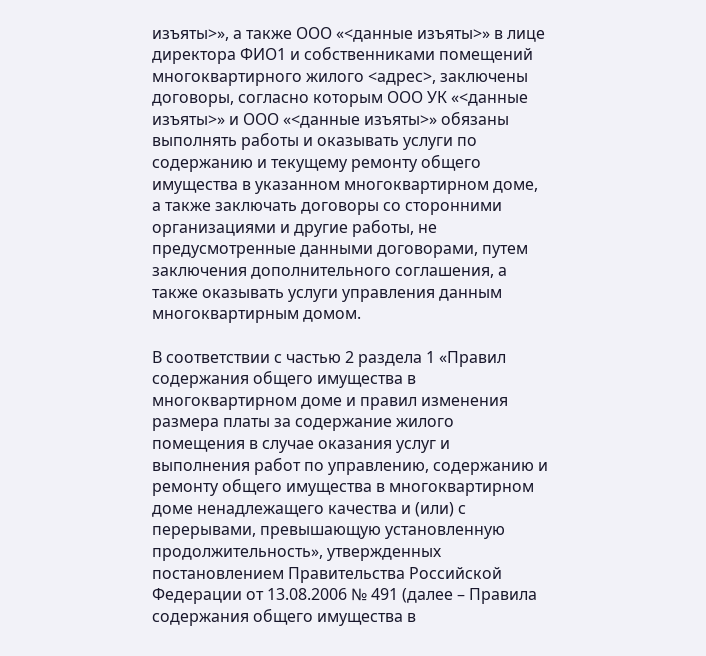изъяты>», а также ООО «<данные изъяты>» в лице директора ФИО1 и собственниками помещений многоквартирного жилого <адрес>, заключены договоры, согласно которым ООО УК «<данные изъяты>» и ООО «<данные изъяты>» обязаны выполнять работы и оказывать услуги по содержанию и текущему ремонту общего имущества в указанном многоквартирном доме, а также заключать договоры со сторонними организациями и другие работы, не предусмотренные данными договорами, путем заключения дополнительного соглашения, а также оказывать услуги управления данным многоквартирным домом.

В соответствии с частью 2 раздела 1 «Правил содержания общего имущества в многоквартирном доме и правил изменения размера платы за содержание жилого помещения в случае оказания услуг и выполнения работ по управлению, содержанию и ремонту общего имущества в многоквартирном доме ненадлежащего качества и (или) с перерывами, превышающую установленную продолжительность», утвержденных постановлением Правительства Российской Федерации от 13.08.2006 № 491 (далее – Правила содержания общего имущества в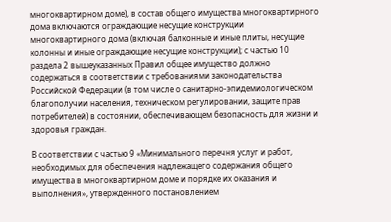многоквартирном доме), в состав общего имущества многоквартирного дома включаются ограждающие несущие конструкции многоквартирного дома (включая балконные и иные плиты, несущие колонны и иные ограждающие несущие конструкции); с частью 10 раздела 2 вышеуказанных Правил общее имущество должно содержаться в соответствии с требованиями законодательства Российской Федерации (в том числе о санитарно-эпидемиологическом благополучии населения, техническом регулировании, защите прав потребителей) в состоянии, обеспечивающем безопасность для жизни и здоровья граждан.

В соответствии с частью 9 «Минимального перечня услуг и работ, необходимых для обеспечения надлежащего содержания общего имущества в многоквартирном доме и порядке их оказания и выполнения», утвержденного постановлением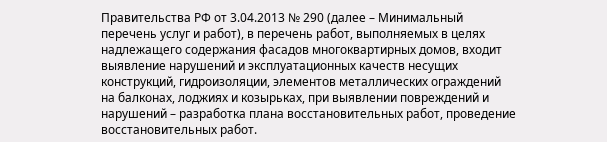Правительства РФ от 3.04.2013 № 290 (далее – Минимальный перечень услуг и работ), в перечень работ, выполняемых в целях надлежащего содержания фасадов многоквартирных домов, входит выявление нарушений и эксплуатационных качеств несущих конструкций, гидроизоляции, элементов металлических ограждений на балконах, лоджиях и козырьках, при выявлении повреждений и нарушений – разработка плана восстановительных работ, проведение восстановительных работ.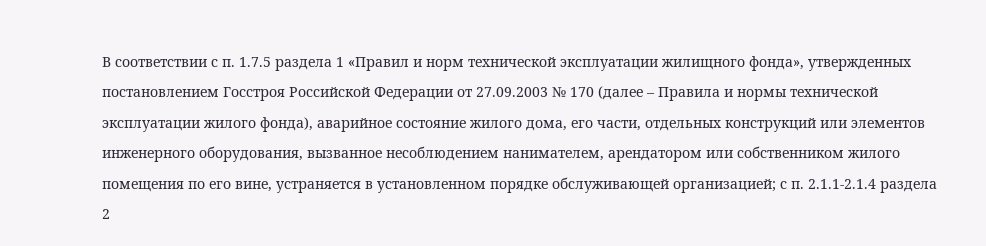В соответствии с п. 1.7.5 раздела 1 «Правил и норм технической эксплуатации жилищного фонда», утвержденных постановлением Госстроя Российской Федерации от 27.09.2003 № 170 (далее – Правила и нормы технической эксплуатации жилого фонда), аварийное состояние жилого дома, его части, отдельных конструкций или элементов инженерного оборудования, вызванное несоблюдением нанимателем, арендатором или собственником жилого помещения по его вине, устраняется в установленном порядке обслуживающей организацией; с п. 2.1.1-2.1.4 раздела 2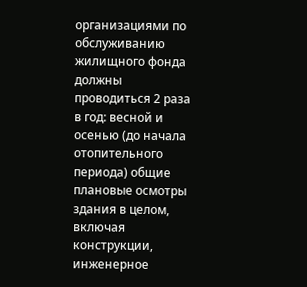организациями по обслуживанию жилищного фонда должны проводиться 2 раза в год: весной и осенью (до начала отопительного периода) общие плановые осмотры здания в целом, включая конструкции, инженерное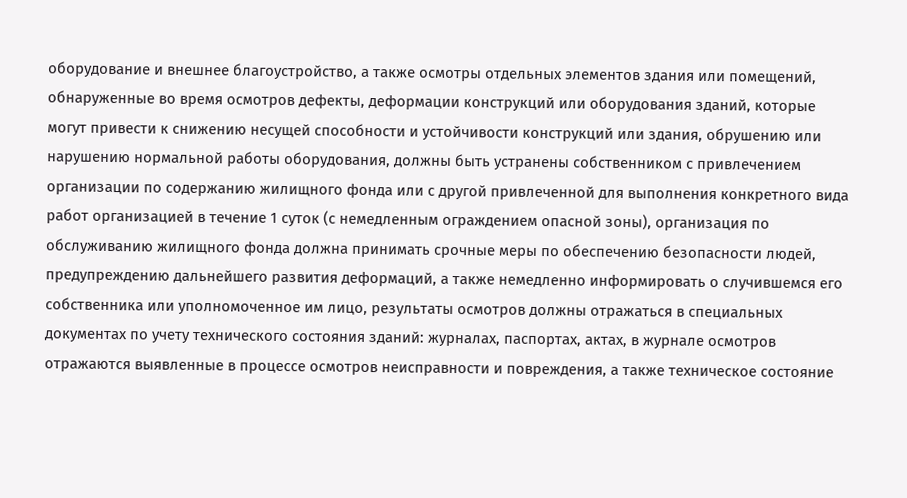оборудование и внешнее благоустройство, а также осмотры отдельных элементов здания или помещений, обнаруженные во время осмотров дефекты, деформации конструкций или оборудования зданий, которые могут привести к снижению несущей способности и устойчивости конструкций или здания, обрушению или нарушению нормальной работы оборудования, должны быть устранены собственником с привлечением организации по содержанию жилищного фонда или с другой привлеченной для выполнения конкретного вида работ организацией в течение 1 суток (с немедленным ограждением опасной зоны), организация по обслуживанию жилищного фонда должна принимать срочные меры по обеспечению безопасности людей, предупреждению дальнейшего развития деформаций, а также немедленно информировать о случившемся его собственника или уполномоченное им лицо, результаты осмотров должны отражаться в специальных документах по учету технического состояния зданий: журналах, паспортах, актах, в журнале осмотров отражаются выявленные в процессе осмотров неисправности и повреждения, а также техническое состояние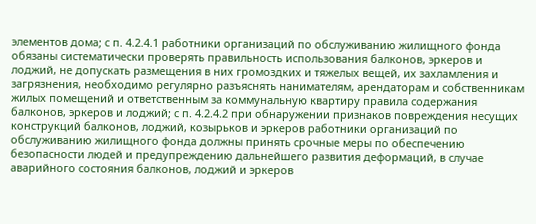элементов дома; с п. 4.2.4.1 работники организаций по обслуживанию жилищного фонда обязаны систематически проверять правильность использования балконов, эркеров и лоджий, не допускать размещения в них громоздких и тяжелых вещей, их захламления и загрязнения, необходимо регулярно разъяснять нанимателям, арендаторам и собственникам жилых помещений и ответственным за коммунальную квартиру правила содержания балконов, эркеров и лоджий; с п. 4.2.4.2 при обнаружении признаков повреждения несущих конструкций балконов, лоджий, козырьков и эркеров работники организаций по обслуживанию жилищного фонда должны принять срочные меры по обеспечению безопасности людей и предупреждению дальнейшего развития деформаций, в случае аварийного состояния балконов, лоджий и эркеров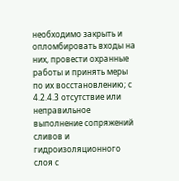необходимо закрыть и опломбировать входы на них, провести охранные работы и принять меры по их восстановлению; с 4.2.4.3 отсутствие или неправильное выполнение сопряжений сливов и гидроизоляционного слоя с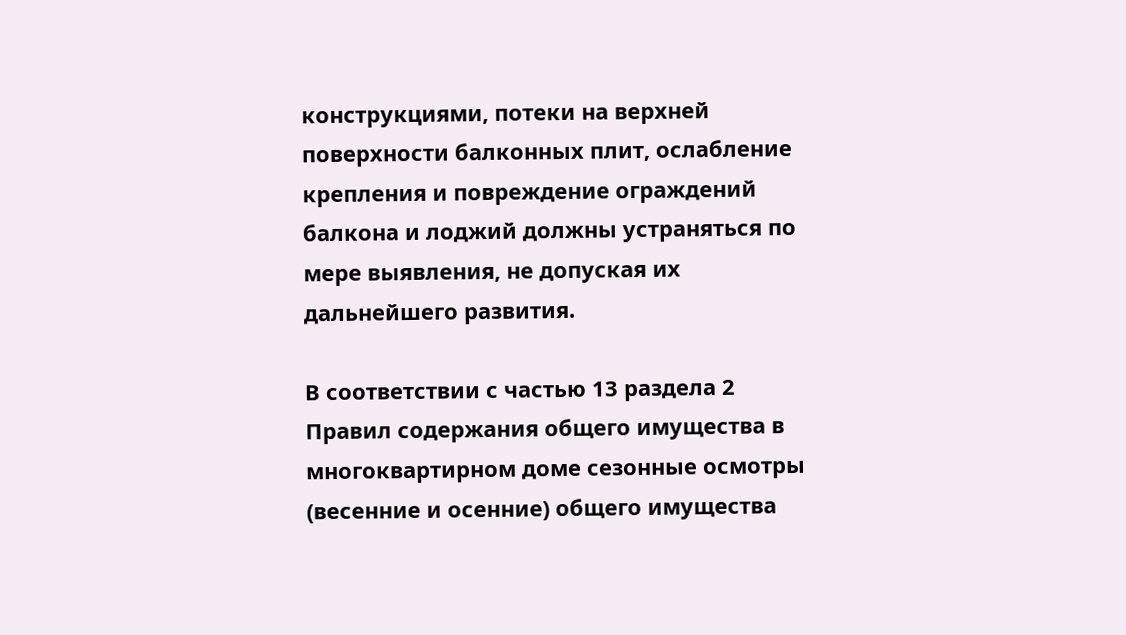конструкциями, потеки на верхней поверхности балконных плит, ослабление крепления и повреждение ограждений балкона и лоджий должны устраняться по мере выявления, не допуская их дальнейшего развития.

В соответствии с частью 13 раздела 2 Правил содержания общего имущества в многоквартирном доме сезонные осмотры (весенние и осенние) общего имущества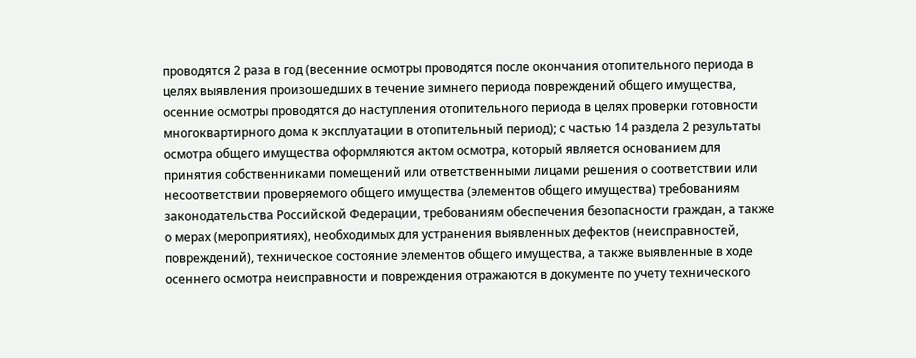проводятся 2 раза в год (весенние осмотры проводятся после окончания отопительного периода в целях выявления произошедших в течение зимнего периода повреждений общего имущества, осенние осмотры проводятся до наступления отопительного периода в целях проверки готовности многоквартирного дома к эксплуатации в отопительный период); с частью 14 раздела 2 результаты осмотра общего имущества оформляются актом осмотра, который является основанием для принятия собственниками помещений или ответственными лицами решения о соответствии или несоответствии проверяемого общего имущества (элементов общего имущества) требованиям законодательства Российской Федерации, требованиям обеспечения безопасности граждан, а также о мерах (мероприятиях), необходимых для устранения выявленных дефектов (неисправностей, повреждений), техническое состояние элементов общего имущества, а также выявленные в ходе осеннего осмотра неисправности и повреждения отражаются в документе по учету технического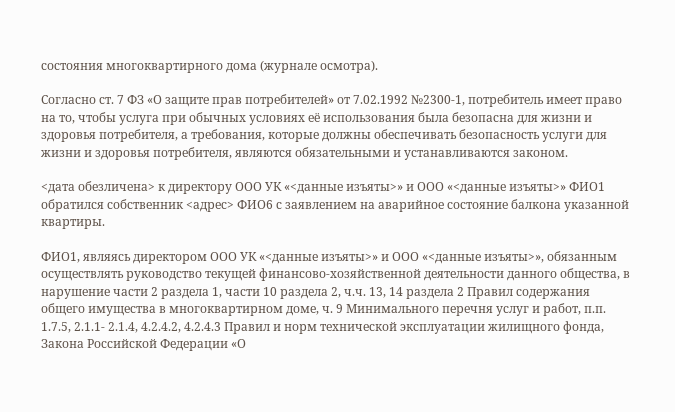состояния многоквартирного дома (журнале осмотра).

Согласно ст. 7 ФЗ «О защите прав потребителей» от 7.02.1992 №2300-1, потребитель имеет право на то, чтобы услуга при обычных условиях её использования была безопасна для жизни и здоровья потребителя, а требования, которые должны обеспечивать безопасность услуги для жизни и здоровья потребителя, являются обязательными и устанавливаются законом.

<дата обезличена> к директору ООО УК «<данные изъяты>» и ООО «<данные изъяты>» ФИО1 обратился собственник <адрес> ФИО6 с заявлением на аварийное состояние балкона указанной квартиры.

ФИО1, являясь директором ООО УК «<данные изъяты>» и ООО «<данные изъяты>», обязанным осуществлять руководство текущей финансово-хозяйственной деятельности данного общества, в нарушение части 2 раздела 1, части 10 раздела 2, ч.ч. 13, 14 раздела 2 Правил содержания общего имущества в многоквартирном доме, ч. 9 Минимального перечня услуг и работ, п.п. 1.7.5, 2.1.1- 2.1.4, 4.2.4.2, 4.2.4.3 Правил и норм технической эксплуатации жилищного фонда, Закона Российской Федерации «О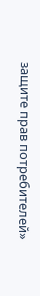защите прав потребителей»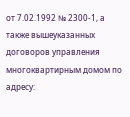от 7.02.1992 № 2300-1, а также вышеуказанных договоров управления многоквартирным домом по адресу: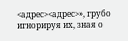<адрес><адрес>», грубо игнорируя их, зная о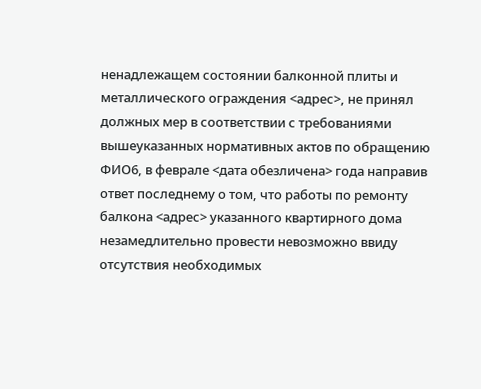ненадлежащем состоянии балконной плиты и металлического ограждения <адрес>, не принял должных мер в соответствии с требованиями вышеуказанных нормативных актов по обращению ФИО6, в феврале <дата обезличена> года направив ответ последнему о том, что работы по ремонту балкона <адрес> указанного квартирного дома незамедлительно провести невозможно ввиду отсутствия необходимых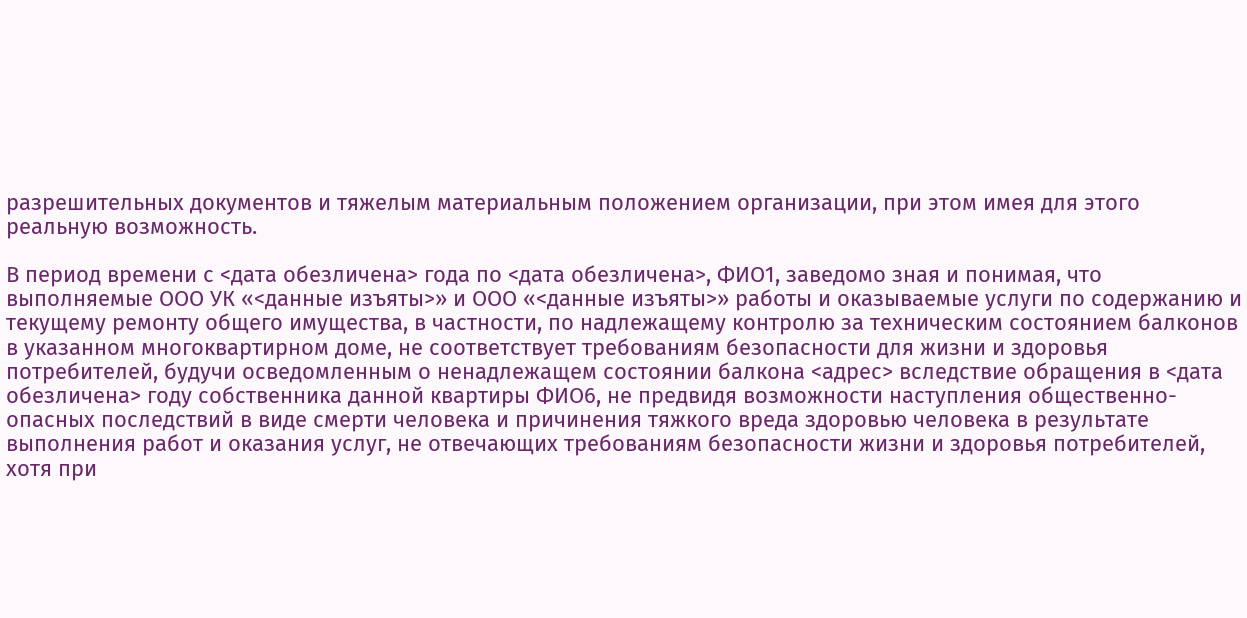разрешительных документов и тяжелым материальным положением организации, при этом имея для этого реальную возможность.

В период времени с <дата обезличена> года по <дата обезличена>, ФИО1, заведомо зная и понимая, что выполняемые ООО УК «<данные изъяты>» и ООО «<данные изъяты>» работы и оказываемые услуги по содержанию и текущему ремонту общего имущества, в частности, по надлежащему контролю за техническим состоянием балконов в указанном многоквартирном доме, не соответствует требованиям безопасности для жизни и здоровья потребителей, будучи осведомленным о ненадлежащем состоянии балкона <адрес> вследствие обращения в <дата обезличена> году собственника данной квартиры ФИО6, не предвидя возможности наступления общественно-опасных последствий в виде смерти человека и причинения тяжкого вреда здоровью человека в результате выполнения работ и оказания услуг, не отвечающих требованиям безопасности жизни и здоровья потребителей, хотя при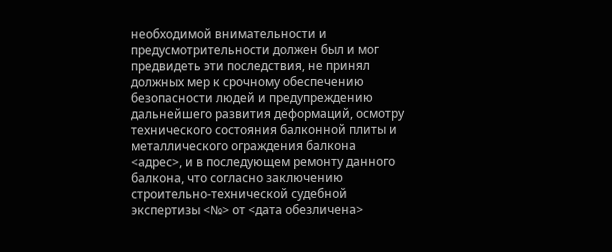необходимой внимательности и предусмотрительности должен был и мог предвидеть эти последствия, не принял должных мер к срочному обеспечению безопасности людей и предупреждению дальнейшего развития деформаций, осмотру технического состояния балконной плиты и металлического ограждения балкона <адрес>, и в последующем ремонту данного балкона, что согласно заключению строительно-технической судебной экспертизы <№> от <дата обезличена>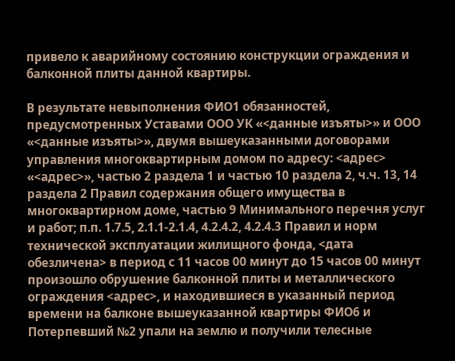привело к аварийному состоянию конструкции ограждения и балконной плиты данной квартиры.

В результате невыполнения ФИО1 обязанностей, предусмотренных Уставами ООО УК «<данные изъяты>» и ООО «<данные изъяты>», двумя вышеуказанными договорами управления многоквартирным домом по адресу: <адрес> «<адрес>», частью 2 раздела 1 и частью 10 раздела 2, ч.ч. 13, 14 раздела 2 Правил содержания общего имущества в многоквартирном доме, частью 9 Минимального перечня услуг и работ; п.п. 1.7.5, 2.1.1-2.1.4, 4.2.4.2, 4.2.4.3 Правил и норм технической эксплуатации жилищного фонда, <дата обезличена> в период с 11 часов 00 минут до 15 часов 00 минут произошло обрушение балконной плиты и металлического ограждения <адрес>, и находившиеся в указанный период времени на балконе вышеуказанной квартиры ФИО6 и Потерпевший №2 упали на землю и получили телесные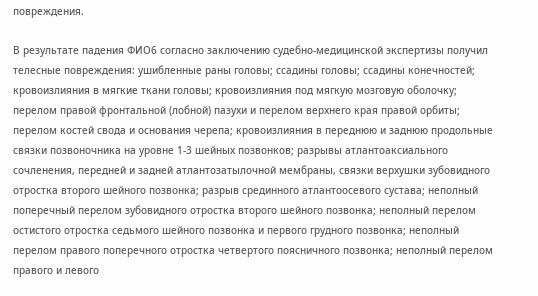повреждения.

В результате падения ФИО6 согласно заключению судебно-медицинской экспертизы получил телесные повреждения: ушибленные раны головы; ссадины головы; ссадины конечностей; кровоизлияния в мягкие ткани головы; кровоизлияния под мягкую мозговую оболочку; перелом правой фронтальной (лобной) пазухи и перелом верхнего края правой орбиты; перелом костей свода и основания черепа; кровоизлияния в переднюю и заднюю продольные связки позвоночника на уровне 1-3 шейных позвонков; разрывы атлантоаксиального сочленения, передней и задней атлантозатылочной мембраны, связки верхушки зубовидного отростка второго шейного позвонка; разрыв срединного атлантоосевого сустава; неполный поперечный перелом зубовидного отростка второго шейного позвонка; неполный перелом остистого отростка седьмого шейного позвонка и первого грудного позвонка; неполный перелом правого поперечного отростка четвертого поясничного позвонка; неполный перелом правого и левого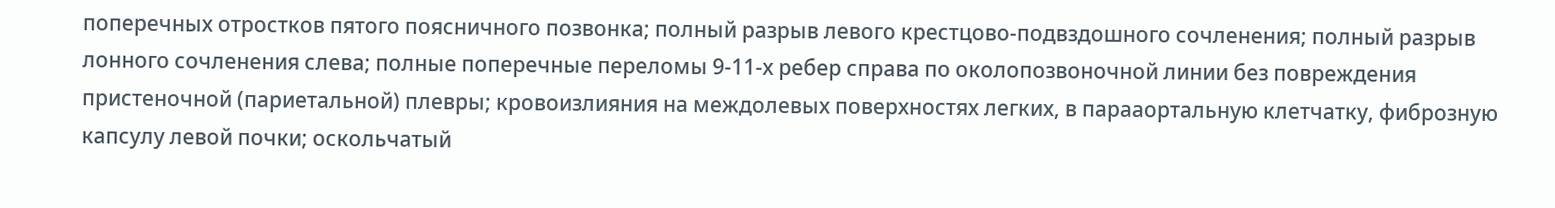поперечных отростков пятого поясничного позвонка; полный разрыв левого крестцово-подвздошного сочленения; полный разрыв лонного сочленения слева; полные поперечные переломы 9-11-х ребер справа по околопозвоночной линии без повреждения пристеночной (париетальной) плевры; кровоизлияния на междолевых поверхностях легких, в парааортальную клетчатку, фиброзную капсулу левой почки; оскольчатый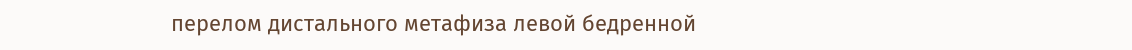перелом дистального метафиза левой бедренной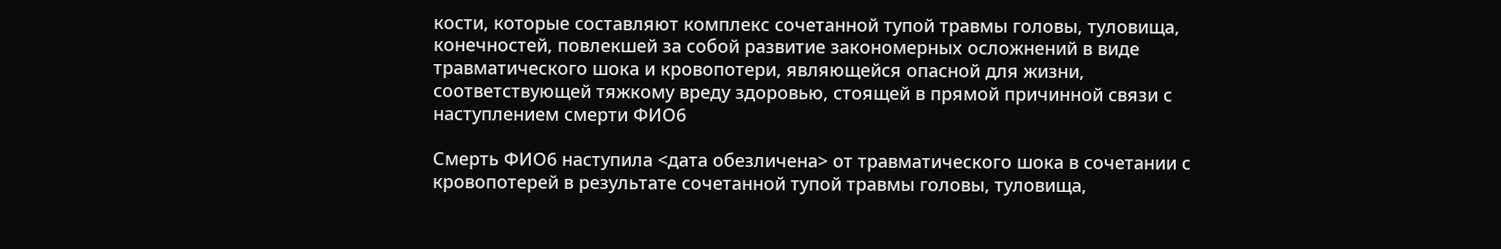кости, которые составляют комплекс сочетанной тупой травмы головы, туловища, конечностей, повлекшей за собой развитие закономерных осложнений в виде травматического шока и кровопотери, являющейся опасной для жизни, соответствующей тяжкому вреду здоровью, стоящей в прямой причинной связи с наступлением смерти ФИО6

Смерть ФИО6 наступила <дата обезличена> от травматического шока в сочетании с кровопотерей в результате сочетанной тупой травмы головы, туловища,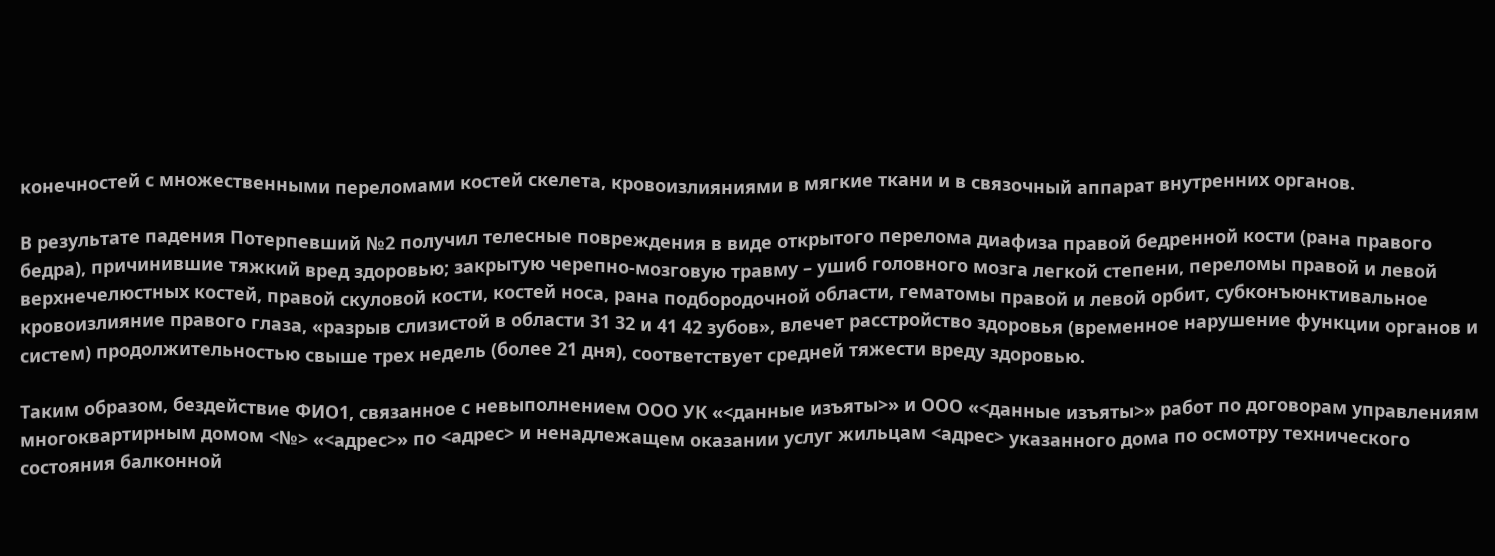конечностей с множественными переломами костей скелета, кровоизлияниями в мягкие ткани и в связочный аппарат внутренних органов.

В результате падения Потерпевший №2 получил телесные повреждения в виде открытого перелома диафиза правой бедренной кости (рана правого бедра), причинившие тяжкий вред здоровью; закрытую черепно-мозговую травму – ушиб головного мозга легкой степени, переломы правой и левой верхнечелюстных костей, правой скуловой кости, костей носа, рана подбородочной области, гематомы правой и левой орбит, субконъюнктивальное кровоизлияние правого глаза, «разрыв слизистой в области 31 32 и 41 42 зубов», влечет расстройство здоровья (временное нарушение функции органов и систем) продолжительностью свыше трех недель (более 21 дня), соответствует средней тяжести вреду здоровью.

Таким образом, бездействие ФИО1, связанное с невыполнением ООО УК «<данные изъяты>» и ООО «<данные изъяты>» работ по договорам управлениям многоквартирным домом <№> «<адрес>» по <адрес> и ненадлежащем оказании услуг жильцам <адрес> указанного дома по осмотру технического состояния балконной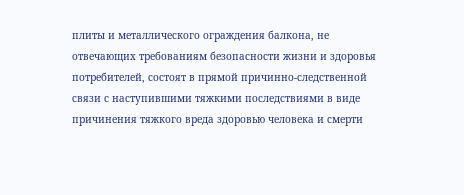плиты и металлического ограждения балкона, не отвечающих требованиям безопасности жизни и здоровья потребителей, состоят в прямой причинно-следственной связи с наступившими тяжкими последствиями в виде причинения тяжкого вреда здоровью человека и смерти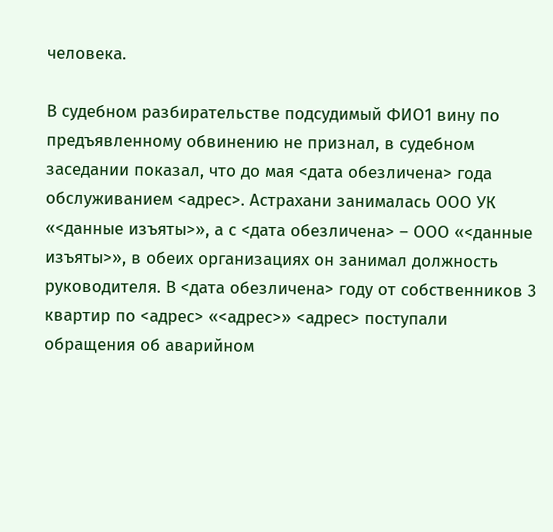человека.

В судебном разбирательстве подсудимый ФИО1 вину по предъявленному обвинению не признал, в судебном заседании показал, что до мая <дата обезличена> года обслуживанием <адрес>. Астрахани занималась ООО УК «<данные изъяты>», а с <дата обезличена> – ООО «<данные изъяты>», в обеих организациях он занимал должность руководителя. В <дата обезличена> году от собственников 3 квартир по <адрес> «<адрес>» <адрес> поступали обращения об аварийном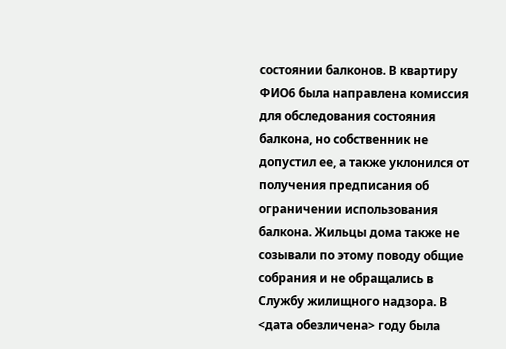состоянии балконов. В квартиру ФИО6 была направлена комиссия для обследования состояния балкона, но собственник не допустил ее, а также уклонился от получения предписания об ограничении использования балкона. Жильцы дома также не созывали по этому поводу общие собрания и не обращались в Службу жилищного надзора. В <дата обезличена> году была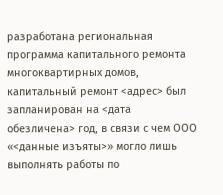разработана региональная программа капитального ремонта многоквартирных домов, капитальный ремонт <адрес> был запланирован на <дата обезличена> год, в связи с чем ООО «<данные изъяты>» могло лишь выполнять работы по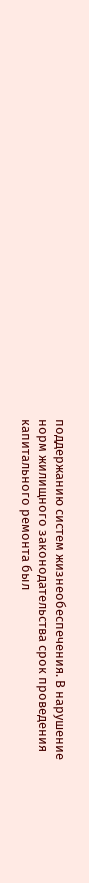поддержанию систем жизнеобеспечения. В нарушение норм жилищного законодательства срок проведения капитального ремонта был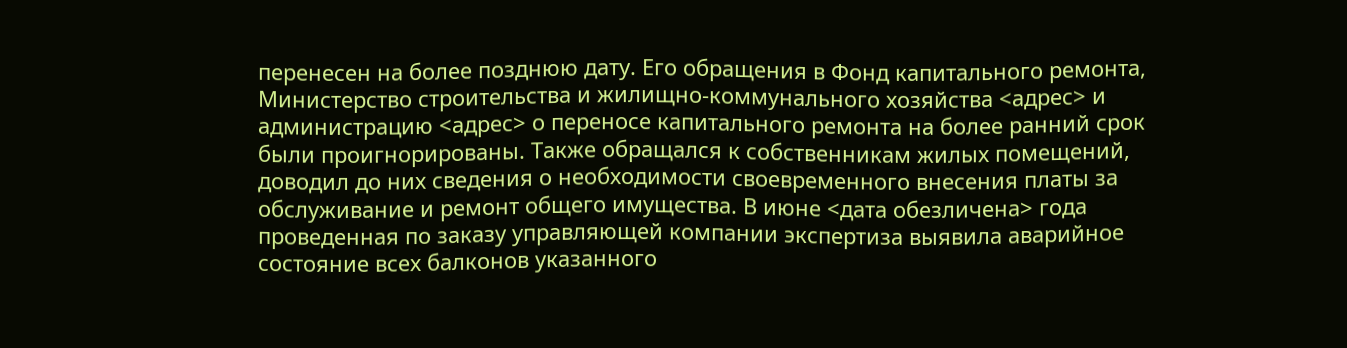перенесен на более позднюю дату. Его обращения в Фонд капитального ремонта, Министерство строительства и жилищно-коммунального хозяйства <адрес> и администрацию <адрес> о переносе капитального ремонта на более ранний срок были проигнорированы. Также обращался к собственникам жилых помещений, доводил до них сведения о необходимости своевременного внесения платы за обслуживание и ремонт общего имущества. В июне <дата обезличена> года проведенная по заказу управляющей компании экспертиза выявила аварийное состояние всех балконов указанного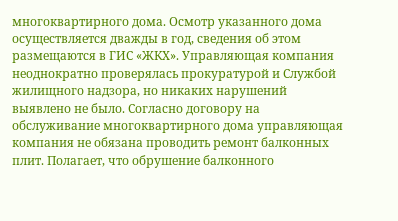многоквартирного дома. Осмотр указанного дома осуществляется дважды в год, сведения об этом размещаются в ГИС «ЖКХ». Управляющая компания неоднократно проверялась прокуратурой и Службой жилищного надзора, но никаких нарушений выявлено не было. Согласно договору на обслуживание многоквартирного дома управляющая компания не обязана проводить ремонт балконных плит. Полагает, что обрушение балконного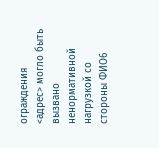ограждения <адрес> могло быть вызвано ненормативной нагрузкой со стороны ФИО6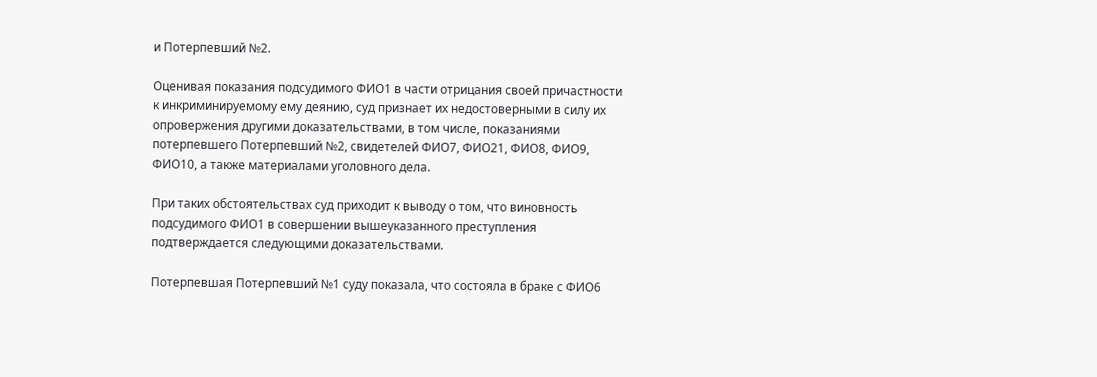и Потерпевший №2.

Оценивая показания подсудимого ФИО1 в части отрицания своей причастности к инкриминируемому ему деянию, суд признает их недостоверными в силу их опровержения другими доказательствами, в том числе, показаниями потерпевшего Потерпевший №2, свидетелей ФИО7, ФИО21, ФИО8, ФИО9, ФИО10, а также материалами уголовного дела.

При таких обстоятельствах суд приходит к выводу о том, что виновность подсудимого ФИО1 в совершении вышеуказанного преступления подтверждается следующими доказательствами.

Потерпевшая Потерпевший №1 суду показала, что состояла в браке с ФИО6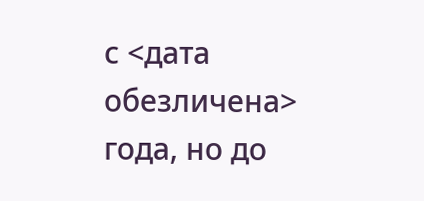с <дата обезличена> года, но до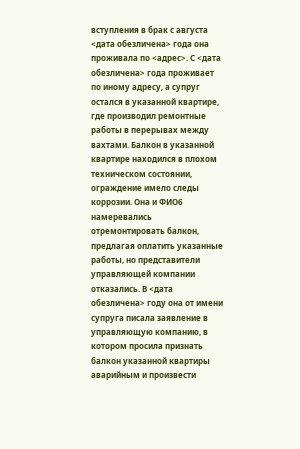вступления в брак с августа <дата обезличена> года она проживала по <адрес>. С <дата обезличена> года проживает по иному адресу, а супруг остался в указанной квартире, где производил ремонтные работы в перерывах между вахтами. Балкон в указанной квартире находился в плохом техническом состоянии, ограждение имело следы коррозии. Она и ФИО6 намеревались отремонтировать балкон, предлагая оплатить указанные работы, но представители управляющей компании отказались. В <дата обезличена> году она от имени супруга писала заявление в управляющую компанию, в котором просила признать балкон указанной квартиры аварийным и произвести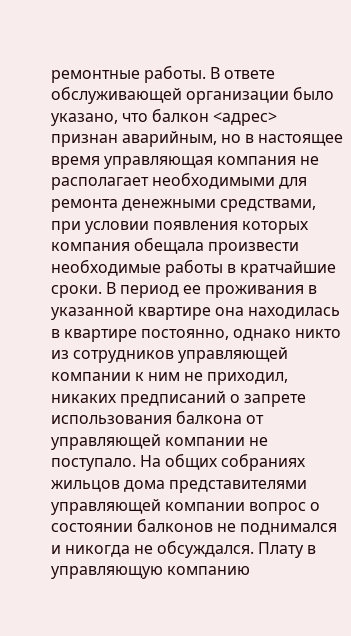ремонтные работы. В ответе обслуживающей организации было указано, что балкон <адрес> признан аварийным, но в настоящее время управляющая компания не располагает необходимыми для ремонта денежными средствами, при условии появления которых компания обещала произвести необходимые работы в кратчайшие сроки. В период ее проживания в указанной квартире она находилась в квартире постоянно, однако никто из сотрудников управляющей компании к ним не приходил, никаких предписаний о запрете использования балкона от управляющей компании не поступало. На общих собраниях жильцов дома представителями управляющей компании вопрос о состоянии балконов не поднимался и никогда не обсуждался. Плату в управляющую компанию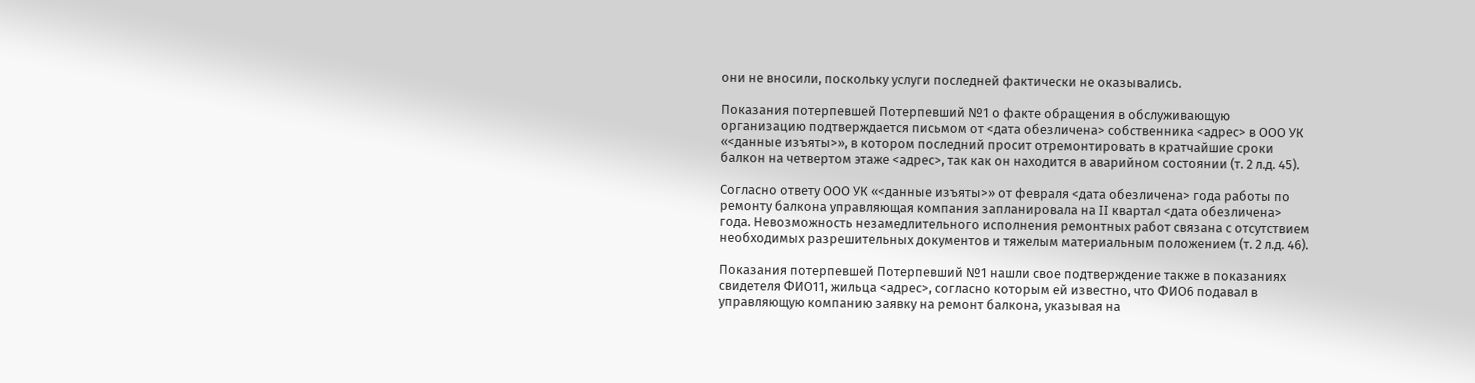они не вносили, поскольку услуги последней фактически не оказывались.

Показания потерпевшей Потерпевший №1 о факте обращения в обслуживающую организацию подтверждается письмом от <дата обезличена> собственника <адрес> в ООО УК «<данные изъяты>», в котором последний просит отремонтировать в кратчайшие сроки балкон на четвертом этаже <адрес>, так как он находится в аварийном состоянии (т. 2 л.д. 45).

Согласно ответу ООО УК «<данные изъяты>» от февраля <дата обезличена> года работы по ремонту балкона управляющая компания запланировала на II квартал <дата обезличена> года. Невозможность незамедлительного исполнения ремонтных работ связана с отсутствием необходимых разрешительных документов и тяжелым материальным положением (т. 2 л.д. 46).

Показания потерпевшей Потерпевший №1 нашли свое подтверждение также в показаниях свидетеля ФИО11, жильца <адрес>, согласно которым ей известно, что ФИО6 подавал в управляющую компанию заявку на ремонт балкона, указывая на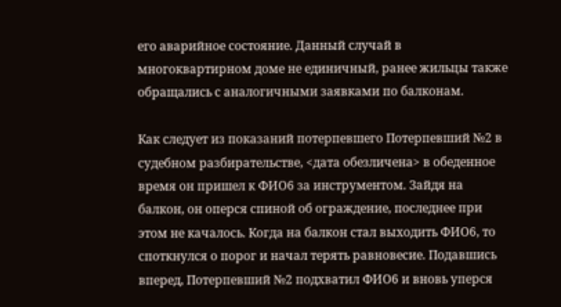его аварийное состояние. Данный случай в многоквартирном доме не единичный, ранее жильцы также обращались с аналогичными заявками по балконам.

Как следует из показаний потерпевшего Потерпевший №2 в судебном разбирательстве, <дата обезличена> в обеденное время он пришел к ФИО6 за инструментом. Зайдя на балкон, он оперся спиной об ограждение, последнее при этом не качалось. Когда на балкон стал выходить ФИО6, то споткнулся о порог и начал терять равновесие. Подавшись вперед, Потерпевший №2 подхватил ФИО6 и вновь уперся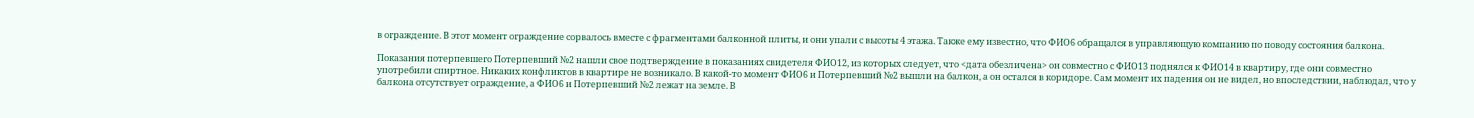в ограждение. В этот момент ограждение сорвалось вместе с фрагментами балконной плиты, и они упали с высоты 4 этажа. Также ему известно, что ФИО6 обращался в управляющую компанию по поводу состояния балкона.

Показания потерпевшего Потерпевший №2 нашли свое подтверждение в показаниях свидетеля ФИО12, из которых следует, что <дата обезличена> он совместно с ФИО13 поднялся к ФИО14 в квартиру, где они совместно употребили спиртное. Никаких конфликтов в квартире не возникало. В какой-то момент ФИО6 и Потерпевший №2 вышли на балкон, а он остался в коридоре. Сам момент их падения он не видел, но впоследствии, наблюдал, что у балкона отсутствует ограждение, а ФИО6 и Потерпевший №2 лежат на земле. В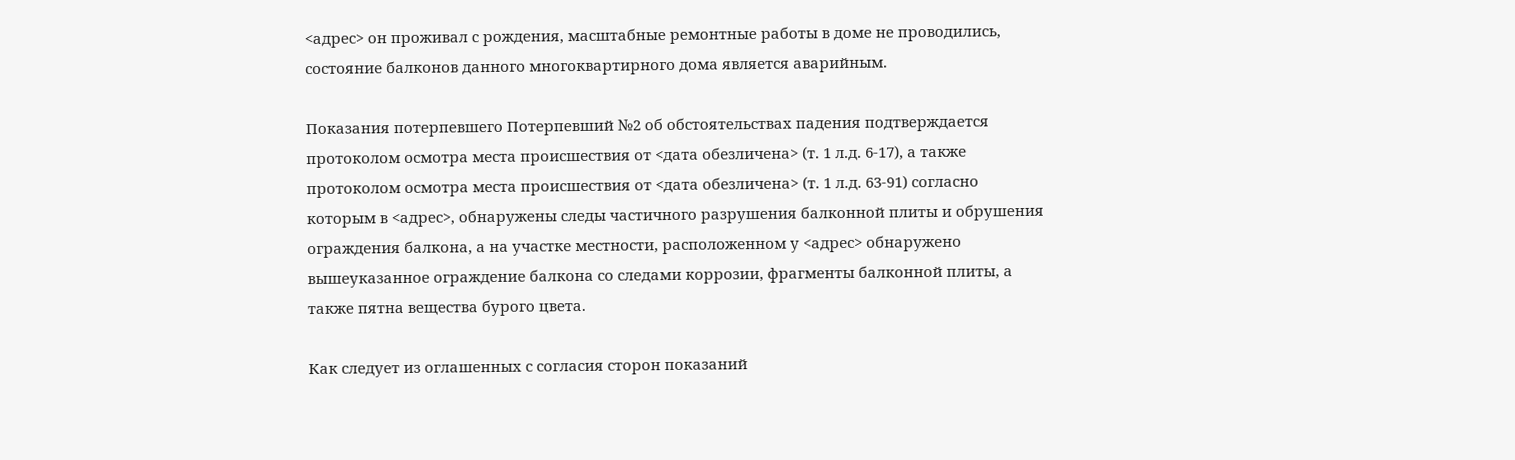<адрес> он проживал с рождения, масштабные ремонтные работы в доме не проводились, состояние балконов данного многоквартирного дома является аварийным.

Показания потерпевшего Потерпевший №2 об обстоятельствах падения подтверждается протоколом осмотра места происшествия от <дата обезличена> (т. 1 л.д. 6-17), а также протоколом осмотра места происшествия от <дата обезличена> (т. 1 л.д. 63-91) согласно которым в <адрес>, обнаружены следы частичного разрушения балконной плиты и обрушения ограждения балкона, а на участке местности, расположенном у <адрес> обнаружено вышеуказанное ограждение балкона со следами коррозии, фрагменты балконной плиты, а также пятна вещества бурого цвета.

Как следует из оглашенных с согласия сторон показаний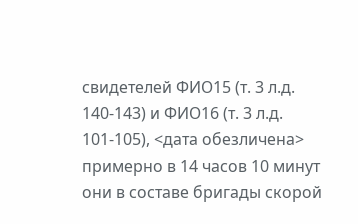свидетелей ФИО15 (т. 3 л.д. 140-143) и ФИО16 (т. 3 л.д. 101-105), <дата обезличена> примерно в 14 часов 10 минут они в составе бригады скорой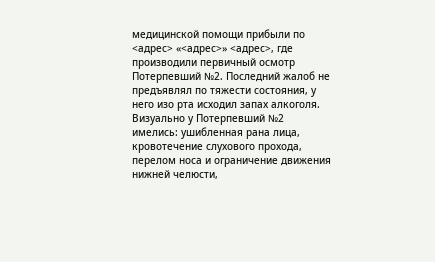медицинской помощи прибыли по <адрес> «<адрес>» <адрес>, где производили первичный осмотр Потерпевший №2. Последний жалоб не предъявлял по тяжести состояния, у него изо рта исходил запах алкоголя. Визуально у Потерпевший №2 имелись: ушибленная рана лица, кровотечение слухового прохода, перелом носа и ограничение движения нижней челюсти,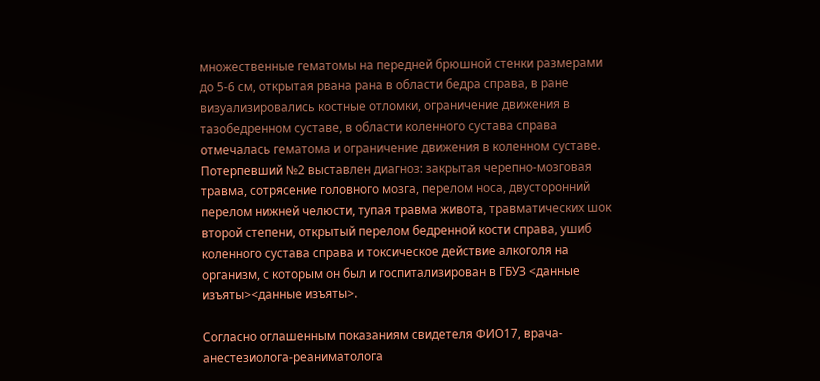множественные гематомы на передней брюшной стенки размерами до 5-6 см, открытая рвана рана в области бедра справа, в ране визуализировались костные отломки, ограничение движения в тазобедренном суставе, в области коленного сустава справа отмечалась гематома и ограничение движения в коленном суставе. Потерпевший №2 выставлен диагноз: закрытая черепно-мозговая травма, сотрясение головного мозга, перелом носа, двусторонний перелом нижней челюсти, тупая травма живота, травматических шок второй степени, открытый перелом бедренной кости справа, ушиб коленного сустава справа и токсическое действие алкоголя на организм, с которым он был и госпитализирован в ГБУЗ <данные изъяты><данные изъяты>.

Согласно оглашенным показаниям свидетеля ФИО17, врача-анестезиолога-реаниматолога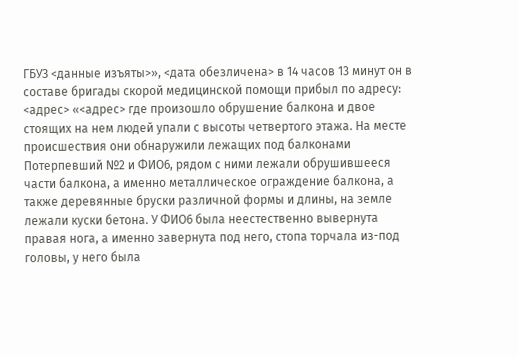ГБУЗ <данные изъяты>», <дата обезличена> в 14 часов 13 минут он в составе бригады скорой медицинской помощи прибыл по адресу: <адрес> «<адрес> где произошло обрушение балкона и двое стоящих на нем людей упали с высоты четвертого этажа. На месте происшествия они обнаружили лежащих под балконами Потерпевший №2 и ФИО6, рядом с ними лежали обрушившееся части балкона, а именно металлическое ограждение балкона, а также деревянные бруски различной формы и длины, на земле лежали куски бетона. У ФИО6 была неестественно вывернута правая нога, а именно завернута под него, стопа торчала из-под головы, у него была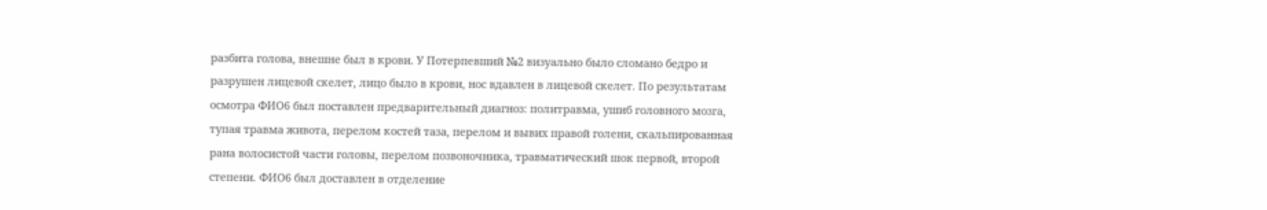разбита голова, внешне был в крови. У Потерпевший №2 визуально было сломано бедро и разрушен лицевой скелет, лицо было в крови, нос вдавлен в лицевой скелет. По результатам осмотра ФИО6 был поставлен предварительный диагноз: политравма, ушиб головного мозга, тупая травма живота, перелом костей таза, перелом и вывих правой голени, скальпированная рана волосистой части головы, перелом позвоночника, травматический шок первой, второй степени. ФИО6 был доставлен в отделение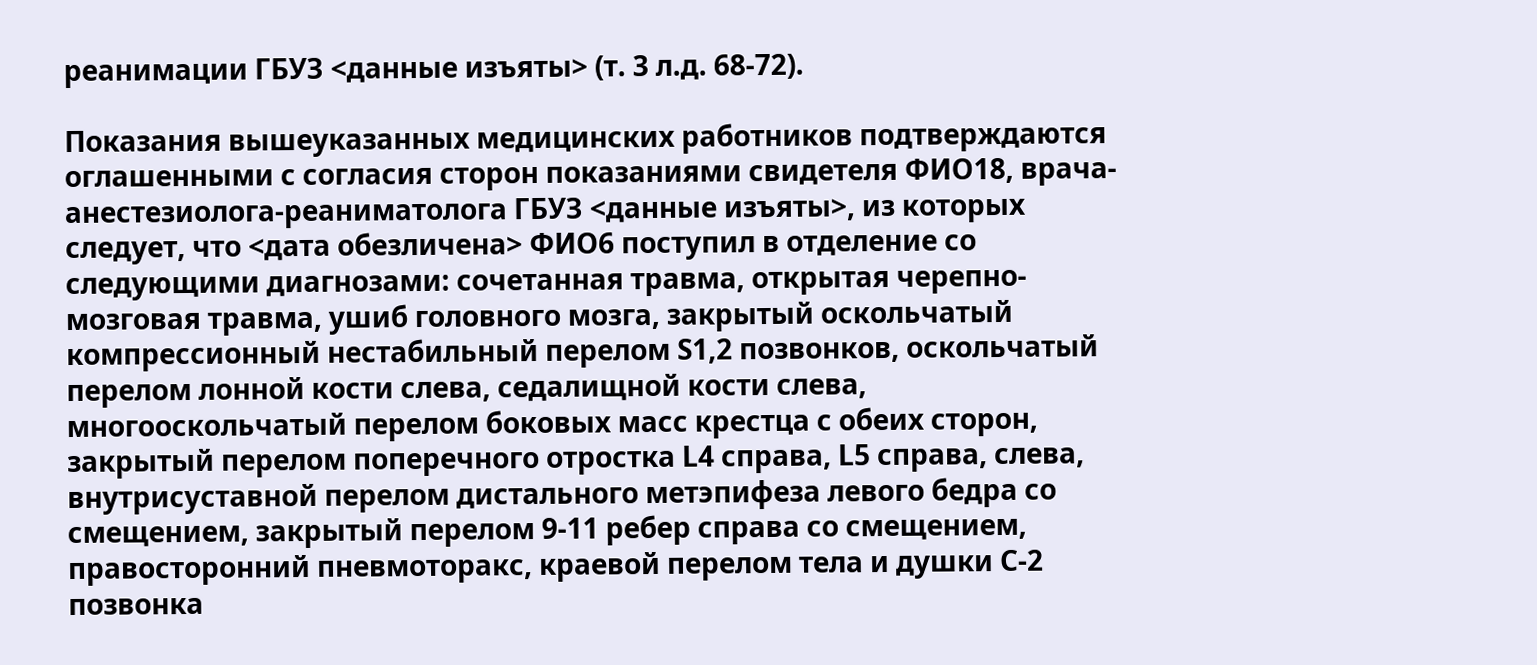реанимации ГБУЗ <данные изъяты> (т. 3 л.д. 68-72).

Показания вышеуказанных медицинских работников подтверждаются оглашенными с согласия сторон показаниями свидетеля ФИО18, врача-анестезиолога-реаниматолога ГБУЗ <данные изъяты>, из которых следует, что <дата обезличена> ФИО6 поступил в отделение со следующими диагнозами: сочетанная травма, открытая черепно-мозговая травма, ушиб головного мозга, закрытый оскольчатый компрессионный нестабильный перелом S1,2 позвонков, оскольчатый перелом лонной кости слева, седалищной кости слева, многооскольчатый перелом боковых масс крестца с обеих сторон, закрытый перелом поперечного отростка L4 справа, L5 справа, слева, внутрисуставной перелом дистального метэпифеза левого бедра со смещением, закрытый перелом 9-11 ребер справа со смещением, правосторонний пневмоторакс, краевой перелом тела и душки C-2 позвонка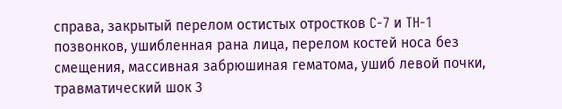справа, закрытый перелом остистых отростков C-7 и TH-1 позвонков, ушибленная рана лица, перелом костей носа без смещения, массивная забрюшиная гематома, ушиб левой почки, травматический шок 3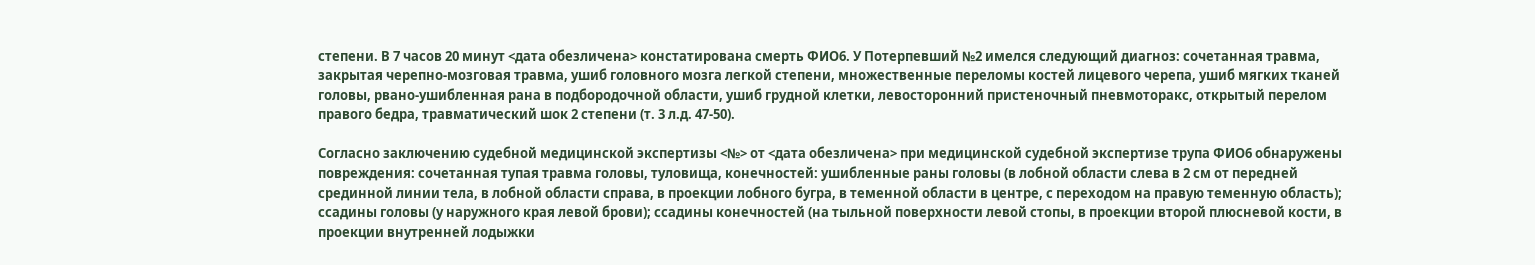степени. В 7 часов 20 минут <дата обезличена> констатирована смерть ФИО6. У Потерпевший №2 имелся следующий диагноз: сочетанная травма, закрытая черепно-мозговая травма, ушиб головного мозга легкой степени, множественные переломы костей лицевого черепа, ушиб мягких тканей головы, рвано-ушибленная рана в подбородочной области, ушиб грудной клетки, левосторонний пристеночный пневмоторакс, открытый перелом правого бедра, травматический шок 2 степени (т. 3 л.д. 47-50).

Согласно заключению судебной медицинской экспертизы <№> от <дата обезличена> при медицинской судебной экспертизе трупа ФИО6 обнаружены повреждения: сочетанная тупая травма головы, туловища, конечностей: ушибленные раны головы (в лобной области слева в 2 см от передней срединной линии тела, в лобной области справа, в проекции лобного бугра, в теменной области в центре, с переходом на правую теменную область); ссадины головы (у наружного края левой брови); ссадины конечностей (на тыльной поверхности левой стопы, в проекции второй плюсневой кости, в проекции внутренней лодыжки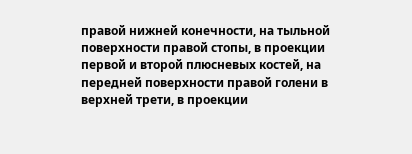правой нижней конечности, на тыльной поверхности правой стопы, в проекции первой и второй плюсневых костей, на передней поверхности правой голени в верхней трети, в проекции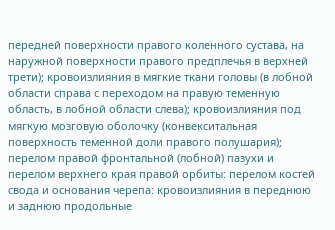передней поверхности правого коленного сустава, на наружной поверхности правого предплечья в верхней трети); кровоизлияния в мягкие ткани головы (в лобной области справа с переходом на правую теменную область, в лобной области слева); кровоизлияния под мягкую мозговую оболочку (конвекситальная поверхность теменной доли правого полушария); перелом правой фронтальной (лобной) пазухи и перелом верхнего края правой орбиты: перелом костей свода и основания черепа: кровоизлияния в переднюю и заднюю продольные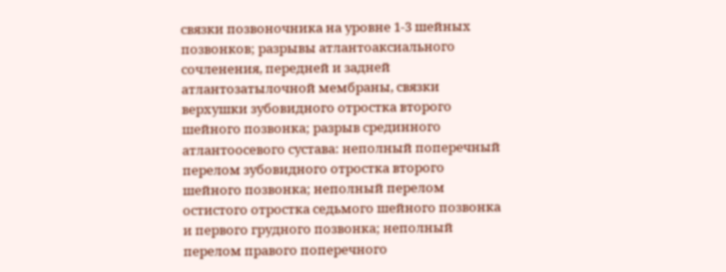связки позвоночника на уровне 1-3 шейных позвонков; разрывы атлантоаксиального сочленения, передней и задней атлантозатылочной мембраны, связки верхушки зубовидного отростка второго шейного позвонка; разрыв срединного атлантоосевого сустава: неполный поперечный перелом зубовидного отростка второго шейного позвонка; неполный перелом остистого отростка седьмого шейного позвонка и первого грудного позвонка; неполный перелом правого поперечного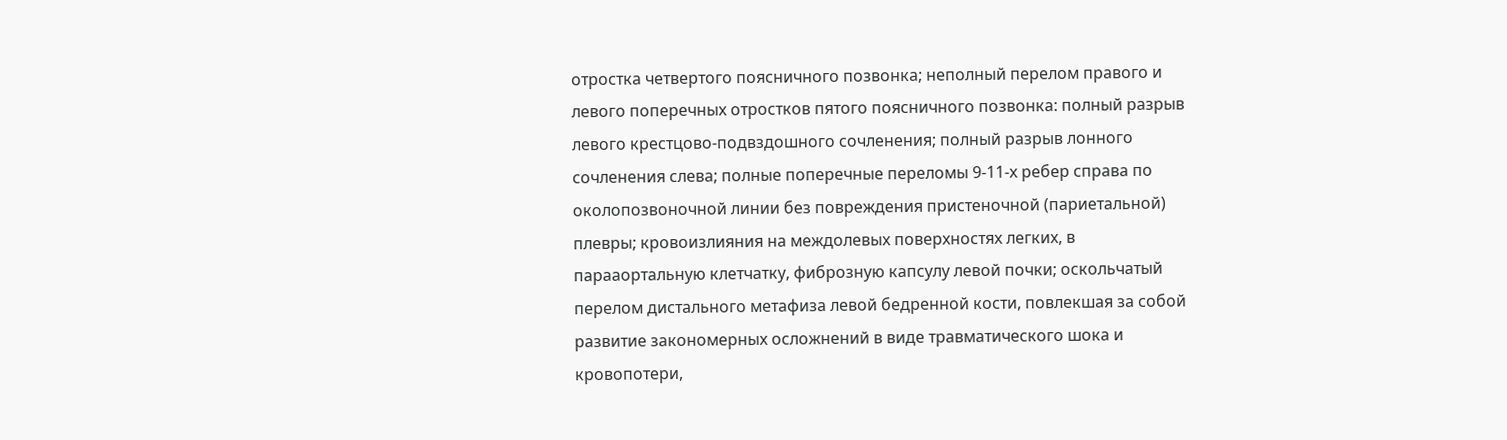отростка четвертого поясничного позвонка; неполный перелом правого и левого поперечных отростков пятого поясничного позвонка: полный разрыв левого крестцово-подвздошного сочленения; полный разрыв лонного сочленения слева; полные поперечные переломы 9-11-х ребер справа по околопозвоночной линии без повреждения пристеночной (париетальной) плевры; кровоизлияния на междолевых поверхностях легких, в парааортальную клетчатку, фиброзную капсулу левой почки; оскольчатый перелом дистального метафиза левой бедренной кости, повлекшая за собой развитие закономерных осложнений в виде травматического шока и кровопотери,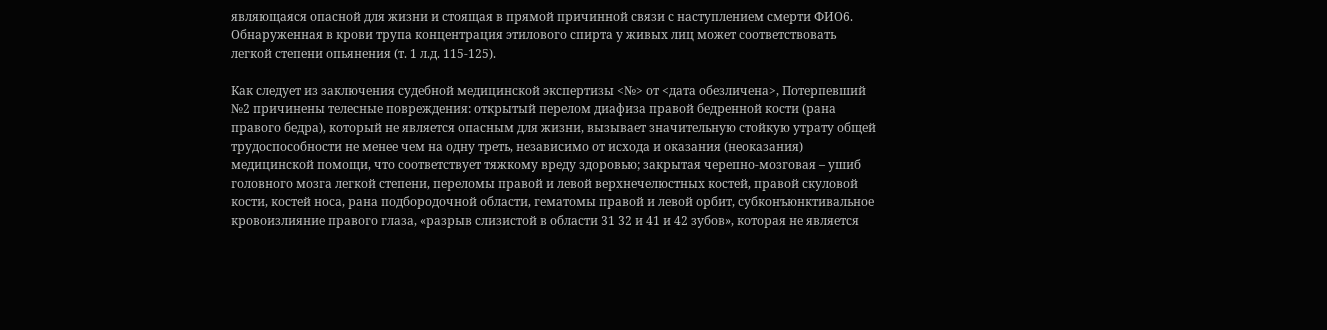являющаяся опасной для жизни и стоящая в прямой причинной связи с наступлением смерти ФИО6. Обнаруженная в крови трупа концентрация этилового спирта у живых лиц может соответствовать легкой степени опьянения (т. 1 л.д. 115-125).

Как следует из заключения судебной медицинской экспертизы <№> от <дата обезличена>, Потерпевший №2 причинены телесные повреждения: открытый перелом диафиза правой бедренной кости (рана правого бедра), который не является опасным для жизни, вызывает значительную стойкую утрату общей трудоспособности не менее чем на одну треть, независимо от исхода и оказания (неоказания) медицинской помощи, что соответствует тяжкому вреду здоровью; закрытая черепно-мозговая – ушиб головного мозга легкой степени, переломы правой и левой верхнечелюстных костей, правой скуловой кости, костей носа, рана подбородочной области, гематомы правой и левой орбит, субконъюнктивальное кровоизлияние правого глаза, «разрыв слизистой в области 31 32 и 41 и 42 зубов», которая не является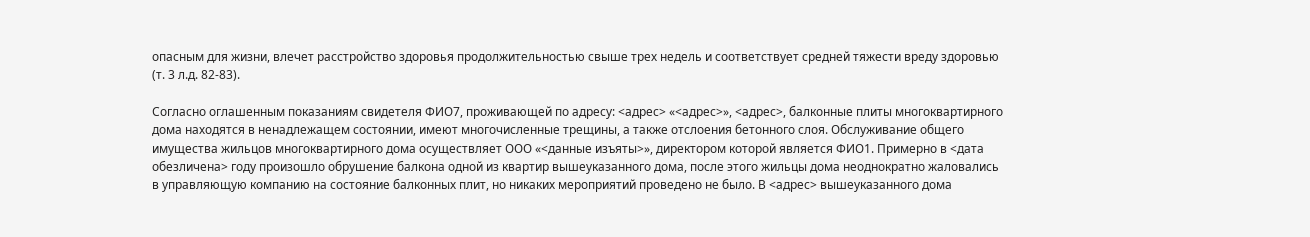опасным для жизни, влечет расстройство здоровья продолжительностью свыше трех недель и соответствует средней тяжести вреду здоровью (т. 3 л.д. 82-83).

Согласно оглашенным показаниям свидетеля ФИО7, проживающей по адресу: <адрес> «<адрес>», <адрес>, балконные плиты многоквартирного дома находятся в ненадлежащем состоянии, имеют многочисленные трещины, а также отслоения бетонного слоя. Обслуживание общего имущества жильцов многоквартирного дома осуществляет ООО «<данные изъяты>», директором которой является ФИО1. Примерно в <дата обезличена> году произошло обрушение балкона одной из квартир вышеуказанного дома, после этого жильцы дома неоднократно жаловались в управляющую компанию на состояние балконных плит, но никаких мероприятий проведено не было. В <адрес> вышеуказанного дома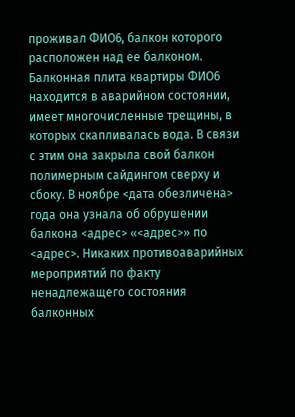проживал ФИО6, балкон которого расположен над ее балконом. Балконная плита квартиры ФИО6 находится в аварийном состоянии, имеет многочисленные трещины, в которых скапливалась вода. В связи с этим она закрыла свой балкон полимерным сайдингом сверху и сбоку. В ноябре <дата обезличена> года она узнала об обрушении балкона <адрес> «<адрес>» по <адрес>. Никаких противоаварийных мероприятий по факту ненадлежащего состояния балконных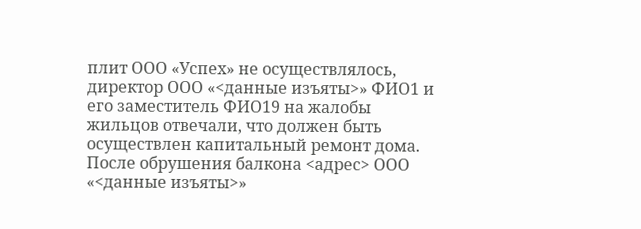плит ООО «Успех» не осуществлялось, директор ООО «<данные изъяты>» ФИО1 и его заместитель ФИО19 на жалобы жильцов отвечали, что должен быть осуществлен капитальный ремонт дома. После обрушения балкона <адрес> ООО «<данные изъяты>»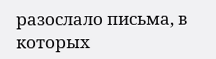разослало письма, в которых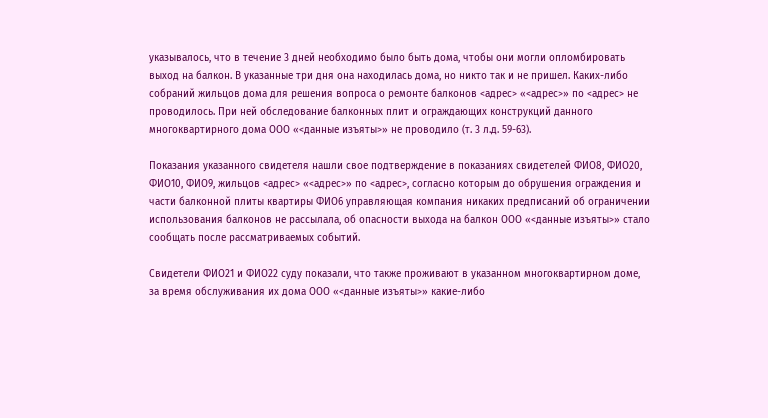указывалось, что в течение 3 дней необходимо было быть дома, чтобы они могли опломбировать выход на балкон. В указанные три дня она находилась дома, но никто так и не пришел. Каких-либо собраний жильцов дома для решения вопроса о ремонте балконов <адрес> «<адрес>» по <адрес> не проводилось. При ней обследование балконных плит и ограждающих конструкций данного многоквартирного дома ООО «<данные изъяты>» не проводило (т. 3 л.д. 59-63).

Показания указанного свидетеля нашли свое подтверждение в показаниях свидетелей ФИО8, ФИО20, ФИО10, ФИО9, жильцов <адрес> «<адрес>» по <адрес>, согласно которым до обрушения ограждения и части балконной плиты квартиры ФИО6 управляющая компания никаких предписаний об ограничении использования балконов не рассылала, об опасности выхода на балкон ООО «<данные изъяты>» стало сообщать после рассматриваемых событий.

Свидетели ФИО21 и ФИО22 суду показали, что также проживают в указанном многоквартирном доме, за время обслуживания их дома ООО «<данные изъяты>» какие-либо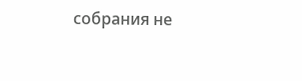собрания не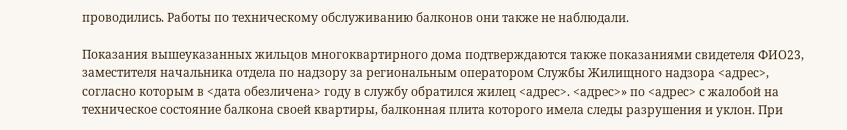проводились. Работы по техническому обслуживанию балконов они также не наблюдали.

Показания вышеуказанных жильцов многоквартирного дома подтверждаются также показаниями свидетеля ФИО23, заместителя начальника отдела по надзору за региональным оператором Службы Жилищного надзора <адрес>, согласно которым в <дата обезличена> году в службу обратился жилец <адрес>. <адрес>» по <адрес> с жалобой на техническое состояние балкона своей квартиры, балконная плита которого имела следы разрушения и уклон. При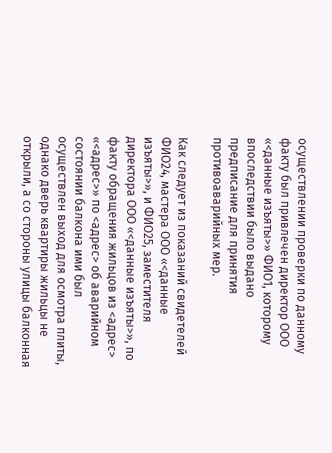осуществлении проверки по данному факту был привлечен директор ООО «<данные изъяты>» ФИО1, которому впоследствии было выдано предписание для принятия противоаварийных мер.

Как следует из показаний свидетелей ФИО24, мастера ООО «<данные изъяты>», и ФИО25, заместителя директора ООО «<данные изъяты>», по факту обращения жильцов из <адрес> «<адрес>» по <адрес> об аварийном состоянии балкона ими был осуществлен выход для осмотра плиты, однако дверь квартиры жильцы не открыли, а со стороны улицы балконная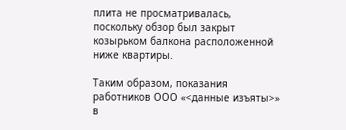плита не просматривалась, поскольку обзор был закрыт козырьком балкона расположенной ниже квартиры.

Таким образом, показания работников ООО «<данные изъяты>» в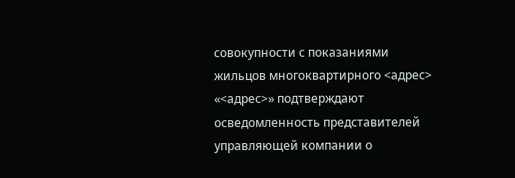совокупности с показаниями жильцов многоквартирного <адрес> «<адрес>» подтверждают осведомленность представителей управляющей компании о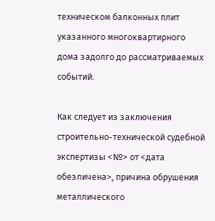техническом балконных плит указанного многоквартирного дома задолго до рассматриваемых событий.

Как следует из заключения строительно-технической судебной экспертизы <№> от <дата обезличена>, причина обрушения металлического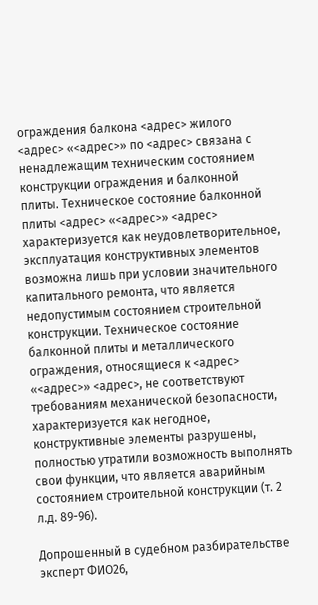ограждения балкона <адрес> жилого <адрес> «<адрес>» по <адрес> связана с ненадлежащим техническим состоянием конструкции ограждения и балконной плиты. Техническое состояние балконной плиты <адрес> «<адрес>» <адрес> характеризуется как неудовлетворительное, эксплуатация конструктивных элементов возможна лишь при условии значительного капитального ремонта, что является недопустимым состоянием строительной конструкции. Техническое состояние балконной плиты и металлического ограждения, относящиеся к <адрес> «<адрес>» <адрес>, не соответствуют требованиям механической безопасности, характеризуется как негодное, конструктивные элементы разрушены, полностью утратили возможность выполнять свои функции, что является аварийным состоянием строительной конструкции (т. 2 л.д. 89-96).

Допрошенный в судебном разбирательстве эксперт ФИО26,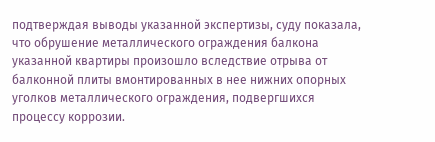подтверждая выводы указанной экспертизы, суду показала, что обрушение металлического ограждения балкона указанной квартиры произошло вследствие отрыва от балконной плиты вмонтированных в нее нижних опорных уголков металлического ограждения, подвергшихся процессу коррозии.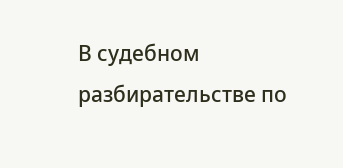В судебном разбирательстве по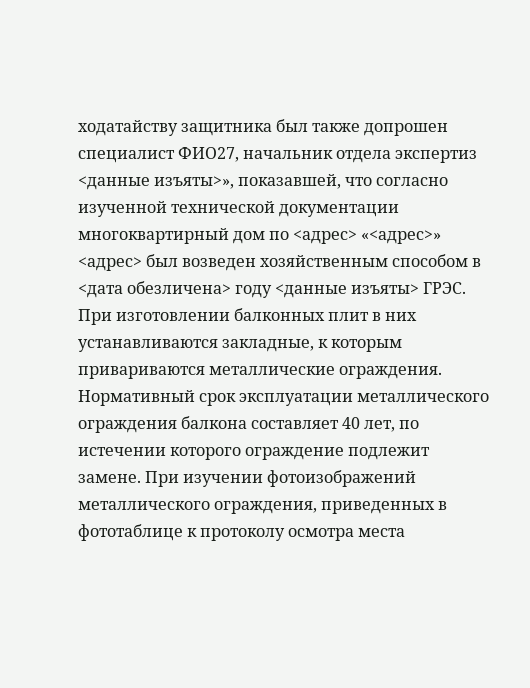ходатайству защитника был также допрошен специалист ФИО27, начальник отдела экспертиз <данные изъяты>», показавшей, что согласно изученной технической документации многоквартирный дом по <адрес> «<адрес>» <адрес> был возведен хозяйственным способом в <дата обезличена> году <данные изъяты> ГРЭС. При изготовлении балконных плит в них устанавливаются закладные, к которым привариваются металлические ограждения. Нормативный срок эксплуатации металлического ограждения балкона составляет 40 лет, по истечении которого ограждение подлежит замене. При изучении фотоизображений металлического ограждения, приведенных в фототаблице к протоколу осмотра места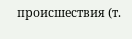происшествия (т.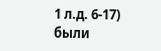1 л.д. 6-17) были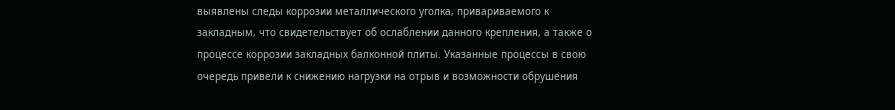выявлены следы коррозии металлического уголка, привариваемого к закладным, что свидетельствует об ослаблении данного крепления, а также о процессе коррозии закладных балконной плиты. Указанные процессы в свою очередь привели к снижению нагрузки на отрыв и возможности обрушения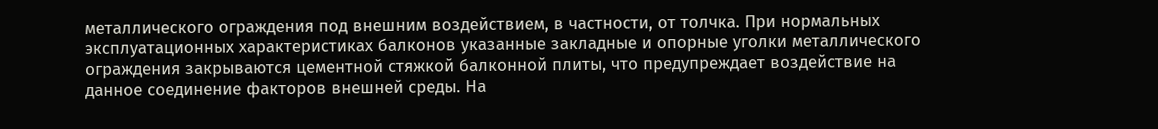металлического ограждения под внешним воздействием, в частности, от толчка. При нормальных эксплуатационных характеристиках балконов указанные закладные и опорные уголки металлического ограждения закрываются цементной стяжкой балконной плиты, что предупреждает воздействие на данное соединение факторов внешней среды. На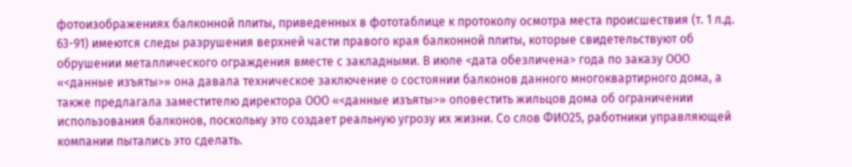фотоизображениях балконной плиты, приведенных в фототаблице к протоколу осмотра места происшествия (т. 1 л.д. 63-91) имеются следы разрушения верхней части правого края балконной плиты, которые свидетельствуют об обрушении металлического ограждения вместе с закладными. В июле <дата обезличена> года по заказу ООО «<данные изъяты>» она давала техническое заключение о состоянии балконов данного многоквартирного дома, а также предлагала заместителю директора ООО «<данные изъяты>» оповестить жильцов дома об ограничении использования балконов, поскольку это создает реальную угрозу их жизни. Со слов ФИО25, работники управляющей компании пытались это сделать.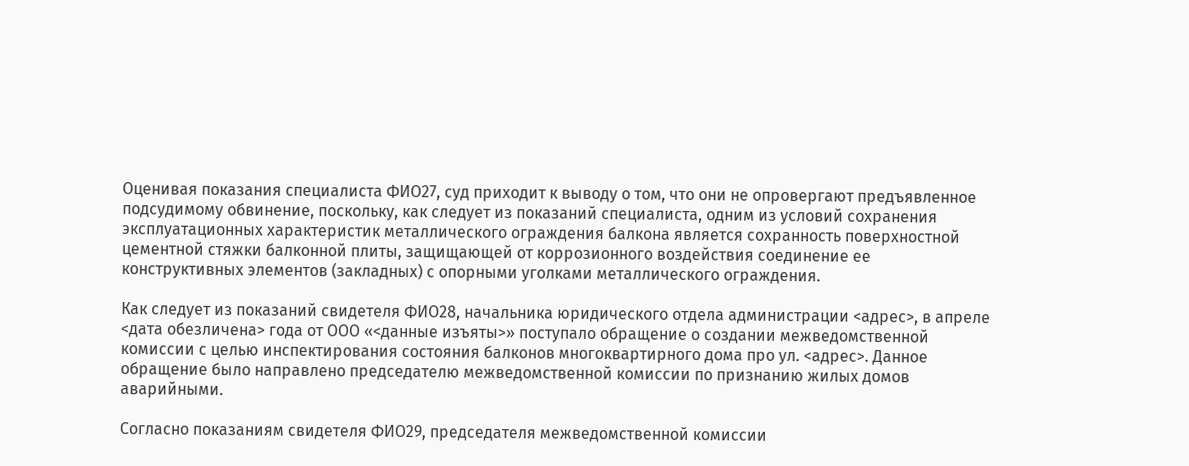Оценивая показания специалиста ФИО27, суд приходит к выводу о том, что они не опровергают предъявленное подсудимому обвинение, поскольку, как следует из показаний специалиста, одним из условий сохранения эксплуатационных характеристик металлического ограждения балкона является сохранность поверхностной цементной стяжки балконной плиты, защищающей от коррозионного воздействия соединение ее конструктивных элементов (закладных) с опорными уголками металлического ограждения.

Как следует из показаний свидетеля ФИО28, начальника юридического отдела администрации <адрес>, в апреле <дата обезличена> года от ООО «<данные изъяты>» поступало обращение о создании межведомственной комиссии с целью инспектирования состояния балконов многоквартирного дома про ул. <адрес>. Данное обращение было направлено председателю межведомственной комиссии по признанию жилых домов аварийными.

Согласно показаниям свидетеля ФИО29, председателя межведомственной комиссии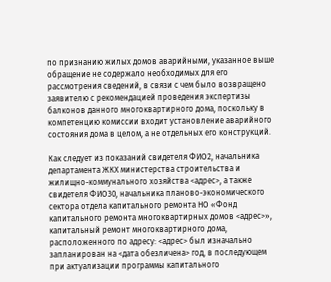по признанию жилых домов аварийными, указанное выше обращение не содержало необходимых для его рассмотрения сведений, в связи с чем было возвращено заявителю с рекомендацией проведения экспертизы балконов данного многоквартирного дома, поскольку в компетенцию комиссии входит установление аварийного состояния дома в целом, а не отдельных его конструкций.

Как следует из показаний свидетеля ФИО2, начальника департамента ЖКХ министерства строительства и жилищно-коммунального хозяйства <адрес>, а также свидетеля ФИО30, начальника планово-экономического сектора отдела капитального ремонта НО «Фонд капитального ремонта многоквартирных домов <адрес>», капитальный ремонт многоквартирного дома, расположенного по адресу: <адрес> был изначально запланирован на <дата обезличена> год, в последующем при актуализации программы капитального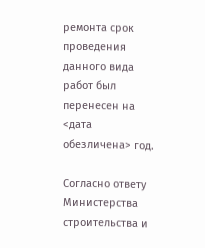ремонта срок проведения данного вида работ был перенесен на <дата обезличена> год.

Согласно ответу Министерства строительства и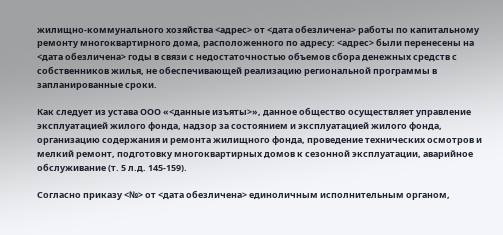жилищно-коммунального хозяйства <адрес> от <дата обезличена> работы по капитальному ремонту многоквартирного дома, расположенного по адресу: <адрес> были перенесены на <дата обезличена> годы в связи с недостаточностью объемов сбора денежных средств с собственников жилья, не обеспечивающей реализацию региональной программы в запланированные сроки.

Как следует из устава ООО «<данные изъяты>», данное общество осуществляет управление эксплуатацией жилого фонда, надзор за состоянием и эксплуатацией жилого фонда, организацию содержания и ремонта жилищного фонда, проведение технических осмотров и мелкий ремонт, подготовку многоквартирных домов к сезонной эксплуатации, аварийное обслуживание (т. 5 л.д. 145-159).

Согласно приказу <№> от <дата обезличена> единоличным исполнительным органом,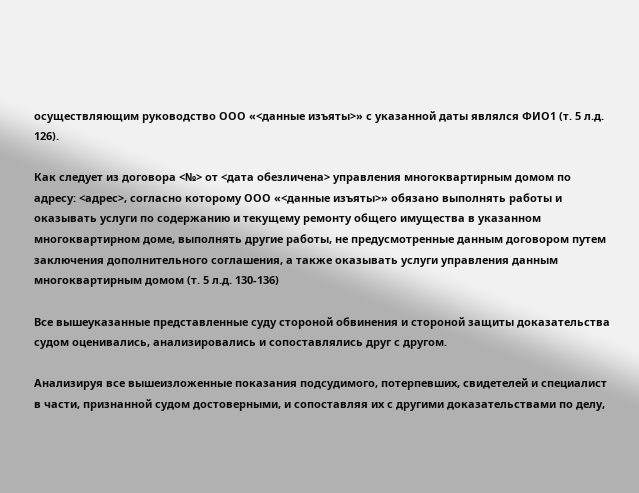осуществляющим руководство ООО «<данные изъяты>» с указанной даты являлся ФИО1 (т. 5 л.д. 126).

Как следует из договора <№> от <дата обезличена> управления многоквартирным домом по адресу: <адрес>, согласно которому ООО «<данные изъяты>» обязано выполнять работы и оказывать услуги по содержанию и текущему ремонту общего имущества в указанном многоквартирном доме, выполнять другие работы, не предусмотренные данным договором путем заключения дополнительного соглашения, а также оказывать услуги управления данным многоквартирным домом (т. 5 л.д. 130-136)

Все вышеуказанные представленные суду стороной обвинения и стороной защиты доказательства судом оценивались, анализировались и сопоставлялись друг с другом.

Анализируя все вышеизложенные показания подсудимого, потерпевших, свидетелей и специалист в части, признанной судом достоверными, и сопоставляя их с другими доказательствами по делу,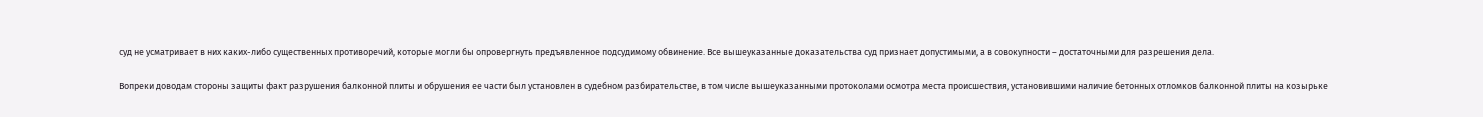суд не усматривает в них каких-либо существенных противоречий, которые могли бы опровергнуть предъявленное подсудимому обвинение. Все вышеуказанные доказательства суд признает допустимыми, а в совокупности – достаточными для разрешения дела.

Вопреки доводам стороны защиты факт разрушения балконной плиты и обрушения ее части был установлен в судебном разбирательстве, в том числе вышеуказанными протоколами осмотра места происшествия, установившими наличие бетонных отломков балконной плиты на козырьке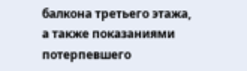балкона третьего этажа, а также показаниями потерпевшего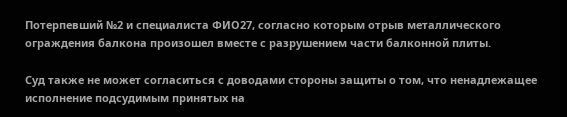Потерпевший №2 и специалиста ФИО27, согласно которым отрыв металлического ограждения балкона произошел вместе с разрушением части балконной плиты.

Суд также не может согласиться с доводами стороны защиты о том, что ненадлежащее исполнение подсудимым принятых на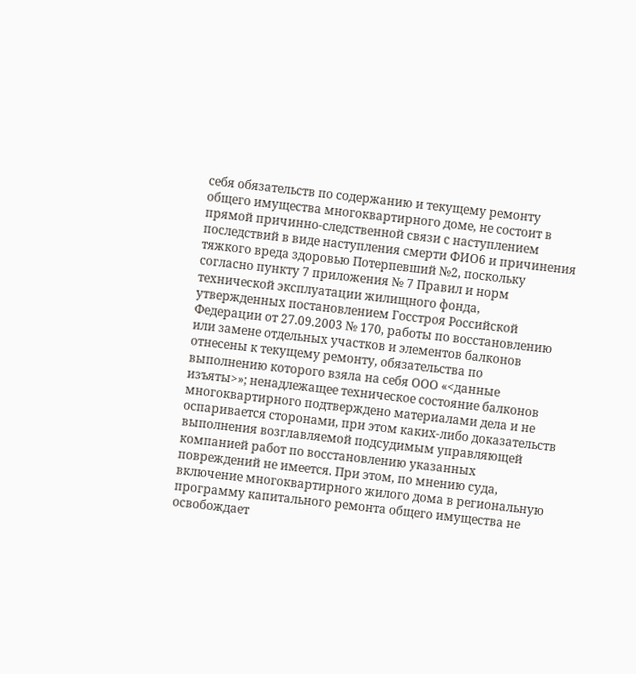себя обязательств по содержанию и текущему ремонту общего имущества многоквартирного доме, не состоит в прямой причинно-следственной связи с наступлением последствий в виде наступления смерти ФИО6 и причинения тяжкого вреда здоровью Потерпевший №2, поскольку согласно пункту 7 приложения № 7 Правил и норм технической эксплуатации жилищного фонда, утвержденных постановлением Госстроя Российской Федерации от 27.09.2003 № 170, работы по восстановлению или замене отдельных участков и элементов балконов отнесены к текущему ремонту, обязательства по выполнению которого взяла на себя ООО «<данные изъяты>»; ненадлежащее техническое состояние балконов многоквартирного подтверждено материалами дела и не оспаривается сторонами, при этом каких-либо доказательств выполнения возглавляемой подсудимым управляющей компанией работ по восстановлению указанных повреждений не имеется. При этом, по мнению суда, включение многоквартирного жилого дома в региональную программу капитального ремонта общего имущества не освобождает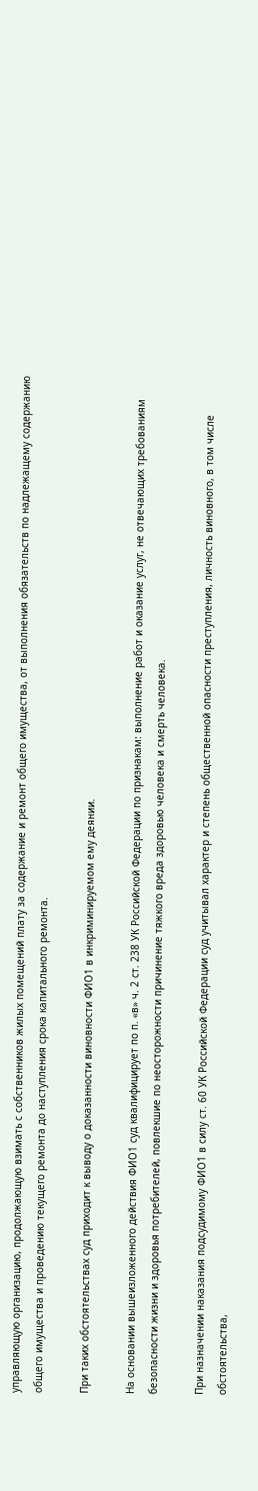управляющую организацию, продолжающую взимать с собственников жилых помещений плату за содержание и ремонт общего имущества, от выполнения обязательств по надлежащему содержанию общего имущества и проведению текущего ремонта до наступления срока капитального ремонта.

При таких обстоятельствах суд приходит к выводу о доказанности виновности ФИО1 в инкриминируемом ему деянии.

На основании вышеизложенного действия ФИО1 суд квалифицирует по п. «в» ч. 2 ст. 238 УК Российской Федерации по признакам: выполнение работ и оказание услуг, не отвечающих требованиям безопасности жизни и здоровья потребителей, повлекшие по неосторожности причинение тяжкого вреда здоровью человека и смерть человека.

При назначении наказания подсудимому ФИО1 в силу ст. 60 УК Российской Федерации суд учитывал характер и степень общественной опасности преступления, личность виновного, в том числе обстоятельства,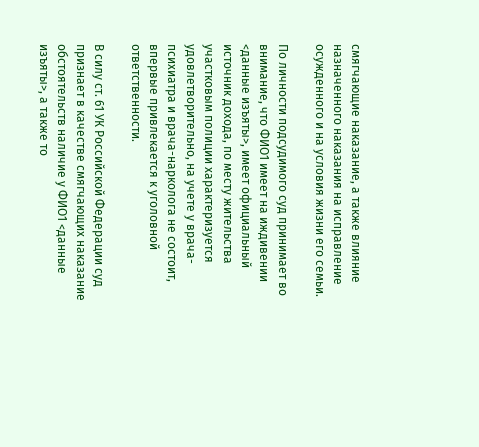смягчающие наказание, а также влияние назначенного наказания на исправление осужденного и на условия жизни его семьи.

По личности подсудимого суд принимает во внимание, что ФИО1 имеет на иждивении <данные изъяты>, имеет официальный источник дохода, по месту жительства участковым полиции характеризуется удовлетворительно, на учете у врача-психиатра и врача-нарколога не состоит, впервые привлекается к уголовной ответственности.

В силу ст. 61 УК Российской Федерации суд признает в качестве смягчающих наказание обстоятельств наличие у ФИО1 <данные изъяты>, а также то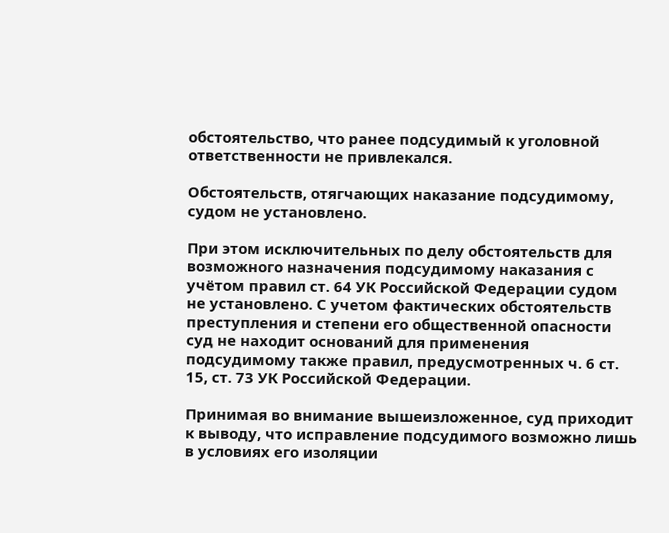обстоятельство, что ранее подсудимый к уголовной ответственности не привлекался.

Обстоятельств, отягчающих наказание подсудимому, судом не установлено.

При этом исключительных по делу обстоятельств для возможного назначения подсудимому наказания с учётом правил ст. 64 УК Российской Федерации судом не установлено. С учетом фактических обстоятельств преступления и степени его общественной опасности суд не находит оснований для применения подсудимому также правил, предусмотренных ч. 6 ст. 15, ст. 73 УК Российской Федерации.

Принимая во внимание вышеизложенное, суд приходит к выводу, что исправление подсудимого возможно лишь в условиях его изоляции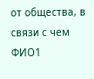от общества, в связи с чем ФИО1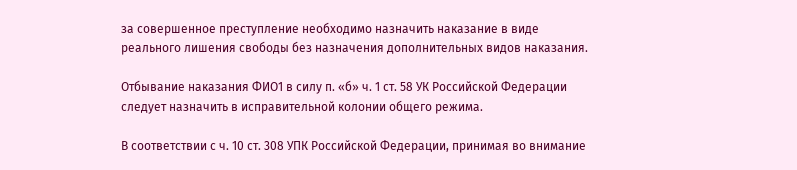за совершенное преступление необходимо назначить наказание в виде реального лишения свободы без назначения дополнительных видов наказания.

Отбывание наказания ФИО1 в силу п. «б» ч. 1 ст. 58 УК Российской Федерации следует назначить в исправительной колонии общего режима.

В соответствии с ч. 10 ст. 308 УПК Российской Федерации, принимая во внимание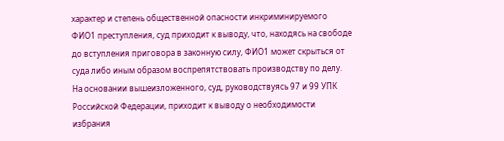характер и степень общественной опасности инкриминируемого ФИО1 преступления, суд приходит к выводу, что, находясь на свободе до вступления приговора в законную силу, ФИО1 может скрыться от суда либо иным образом воспрепятствовать производству по делу. На основании вышеизложенного, суд, руководствуясь 97 и 99 УПК Российской Федерации, приходит к выводу о необходимости избрания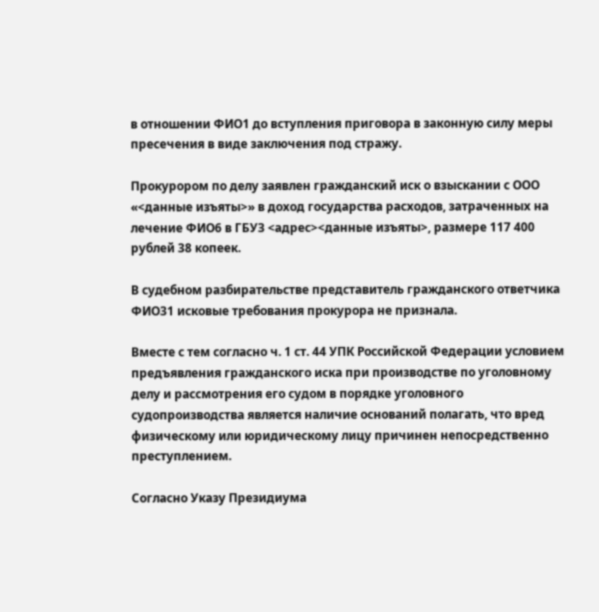в отношении ФИО1 до вступления приговора в законную силу меры пресечения в виде заключения под стражу.

Прокурором по делу заявлен гражданский иск о взыскании с ООО «<данные изъяты>» в доход государства расходов, затраченных на лечение ФИО6 в ГБУЗ <адрес><данные изъяты>, размере 117 400 рублей 38 копеек.

В судебном разбирательстве представитель гражданского ответчика ФИО31 исковые требования прокурора не признала.

Вместе с тем согласно ч. 1 ст. 44 УПК Российской Федерации условием предъявления гражданского иска при производстве по уголовному делу и рассмотрения его судом в порядке уголовного судопроизводства является наличие оснований полагать, что вред физическому или юридическому лицу причинен непосредственно преступлением.

Согласно Указу Президиума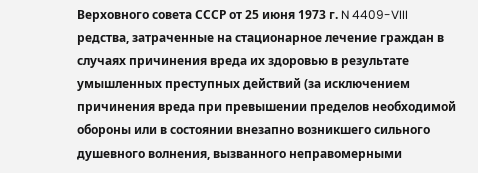Верховного совета СССР от 25 июня 1973 г. N 4409-VIII редства, затраченные на стационарное лечение граждан в случаях причинения вреда их здоровью в результате умышленных преступных действий (за исключением причинения вреда при превышении пределов необходимой обороны или в состоянии внезапно возникшего сильного душевного волнения, вызванного неправомерными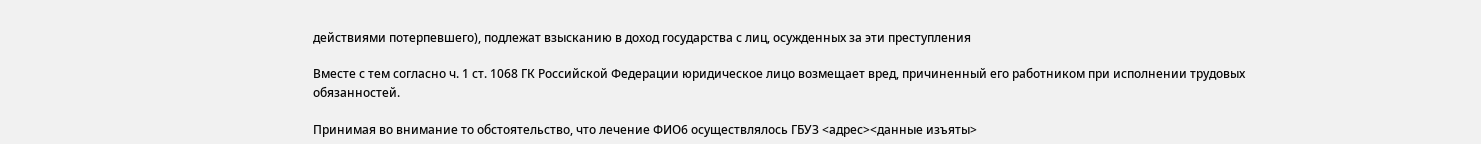действиями потерпевшего), подлежат взысканию в доход государства с лиц, осужденных за эти преступления

Вместе с тем согласно ч. 1 ст. 1068 ГК Российской Федерации юридическое лицо возмещает вред, причиненный его работником при исполнении трудовых обязанностей.

Принимая во внимание то обстоятельство, что лечение ФИО6 осуществлялось ГБУЗ <адрес><данные изъяты>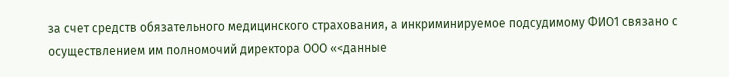за счет средств обязательного медицинского страхования, а инкриминируемое подсудимому ФИО1 связано с осуществлением им полномочий директора ООО «<данные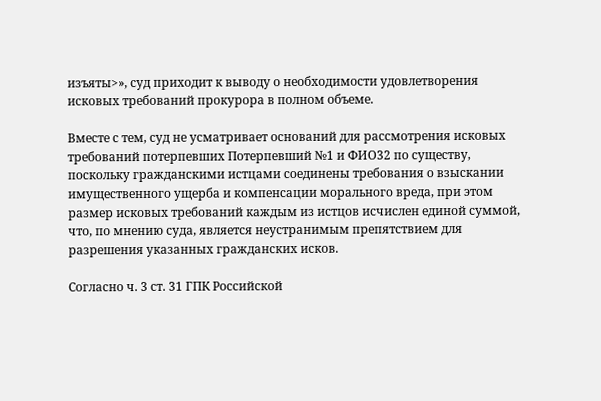изъяты>», суд приходит к выводу о необходимости удовлетворения исковых требований прокурора в полном объеме.

Вместе с тем, суд не усматривает оснований для рассмотрения исковых требований потерпевших Потерпевший №1 и ФИО32 по существу, поскольку гражданскими истцами соединены требования о взыскании имущественного ущерба и компенсации морального вреда, при этом размер исковых требований каждым из истцов исчислен единой суммой, что, по мнению суда, является неустранимым препятствием для разрешения указанных гражданских исков.

Согласно ч. 3 ст. 31 ГПК Российской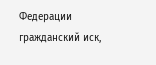Федерации гражданский иск,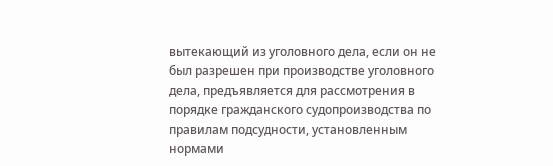вытекающий из уголовного дела, если он не был разрешен при производстве уголовного дела, предъявляется для рассмотрения в порядке гражданского судопроизводства по правилам подсудности, установленным нормами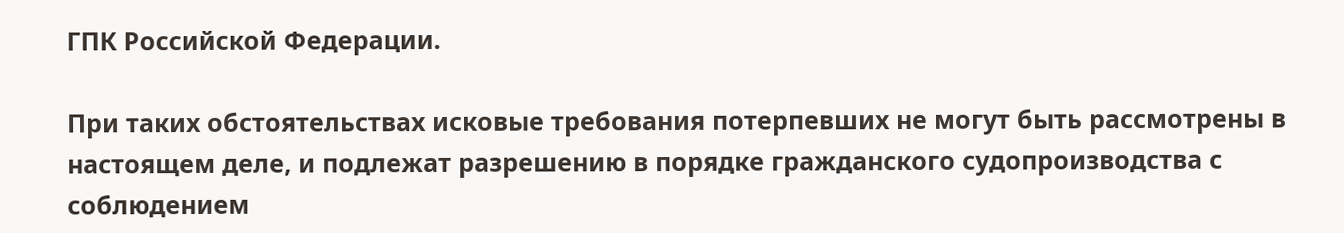ГПК Российской Федерации.

При таких обстоятельствах исковые требования потерпевших не могут быть рассмотрены в настоящем деле, и подлежат разрешению в порядке гражданского судопроизводства с соблюдением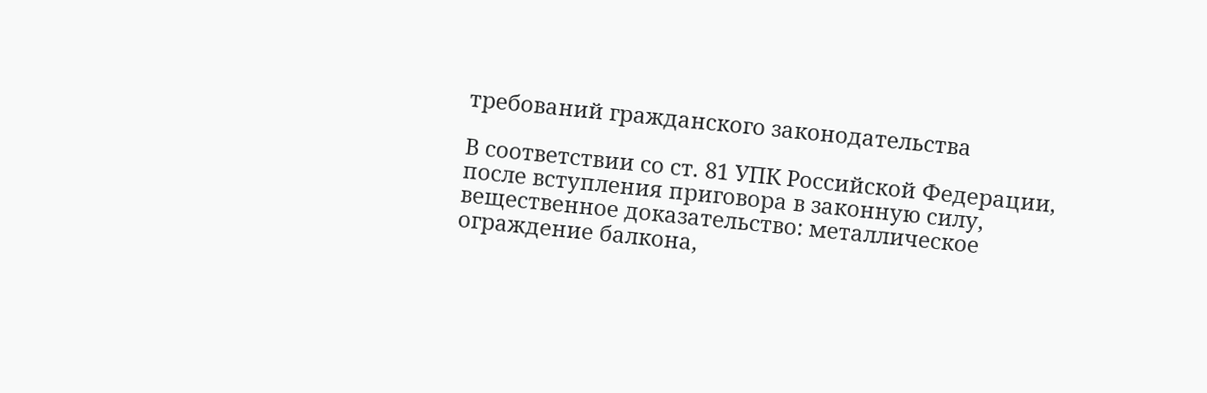требований гражданского законодательства

В соответствии со ст. 81 УПК Российской Федерации, после вступления приговора в законную силу, вещественное доказательство: металлическое ограждение балкона,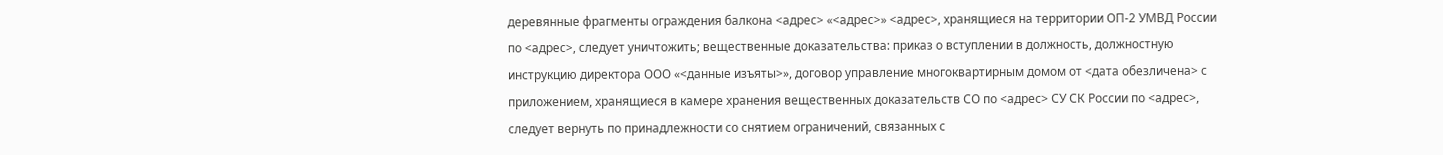деревянные фрагменты ограждения балкона <адрес> «<адрес>» <адрес>, хранящиеся на территории ОП-2 УМВД России по <адрес>, следует уничтожить; вещественные доказательства: приказ о вступлении в должность, должностную инструкцию директора ООО «<данные изъяты>», договор управление многоквартирным домом от <дата обезличена> с приложением, хранящиеся в камере хранения вещественных доказательств СО по <адрес> СУ СК России по <адрес>, следует вернуть по принадлежности со снятием ограничений, связанных с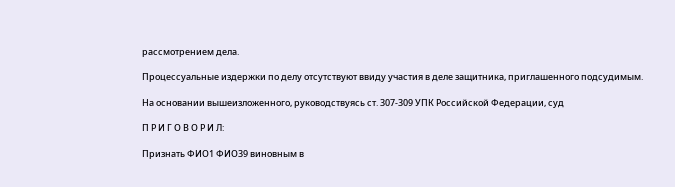рассмотрением дела.

Процессуальные издержки по делу отсутствуют ввиду участия в деле защитника, приглашенного подсудимым.

На основании вышеизложенного, руководствуясь ст. 307-309 УПК Российской Федерации, суд

П Р И Г О В О Р И Л:

Признать ФИО1 ФИО39 виновным в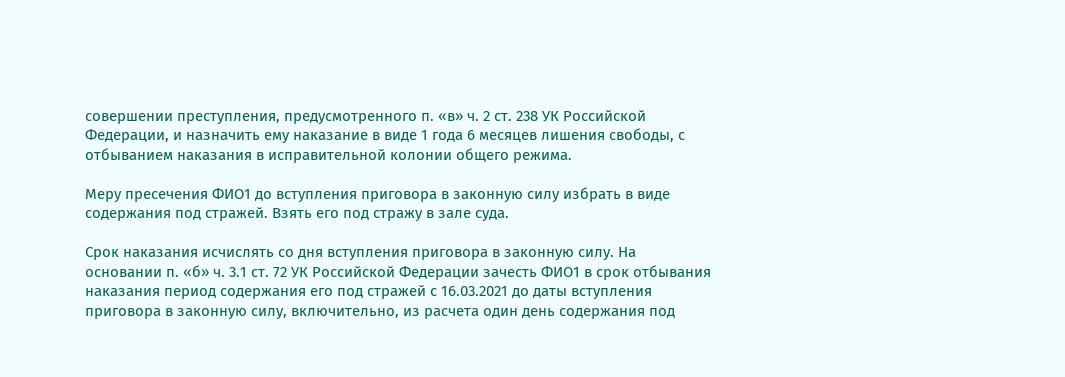совершении преступления, предусмотренного п. «в» ч. 2 ст. 238 УК Российской Федерации, и назначить ему наказание в виде 1 года 6 месяцев лишения свободы, с отбыванием наказания в исправительной колонии общего режима.

Меру пресечения ФИО1 до вступления приговора в законную силу избрать в виде содержания под стражей. Взять его под стражу в зале суда.

Срок наказания исчислять со дня вступления приговора в законную силу. На основании п. «б» ч. 3.1 ст. 72 УК Российской Федерации зачесть ФИО1 в срок отбывания наказания период содержания его под стражей с 16.03.2021 до даты вступления приговора в законную силу, включительно, из расчета один день содержания под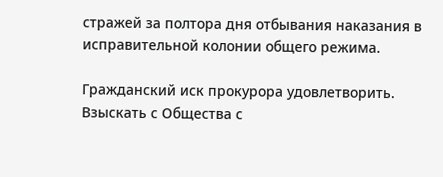стражей за полтора дня отбывания наказания в исправительной колонии общего режима.

Гражданский иск прокурора удовлетворить. Взыскать с Общества с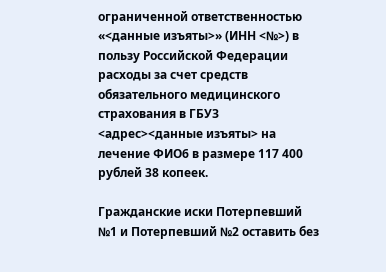ограниченной ответственностью «<данные изъяты>» (ИНН <№>) в пользу Российской Федерации расходы за счет средств обязательного медицинского страхования в ГБУЗ <адрес><данные изъяты> на лечение ФИО6 в размере 117 400 рублей 38 копеек.

Гражданские иски Потерпевший №1 и Потерпевший №2 оставить без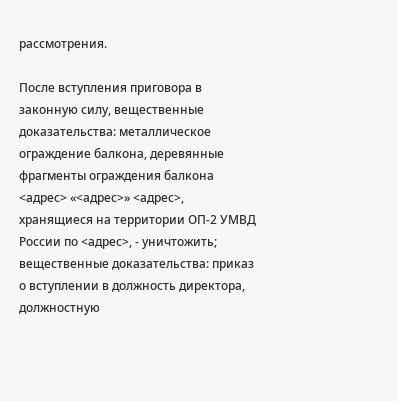рассмотрения.

После вступления приговора в законную силу, вещественные доказательства: металлическое ограждение балкона, деревянные фрагменты ограждения балкона <адрес> «<адрес>» <адрес>, хранящиеся на территории ОП-2 УМВД России по <адрес>, - уничтожить; вещественные доказательства: приказ о вступлении в должность директора, должностную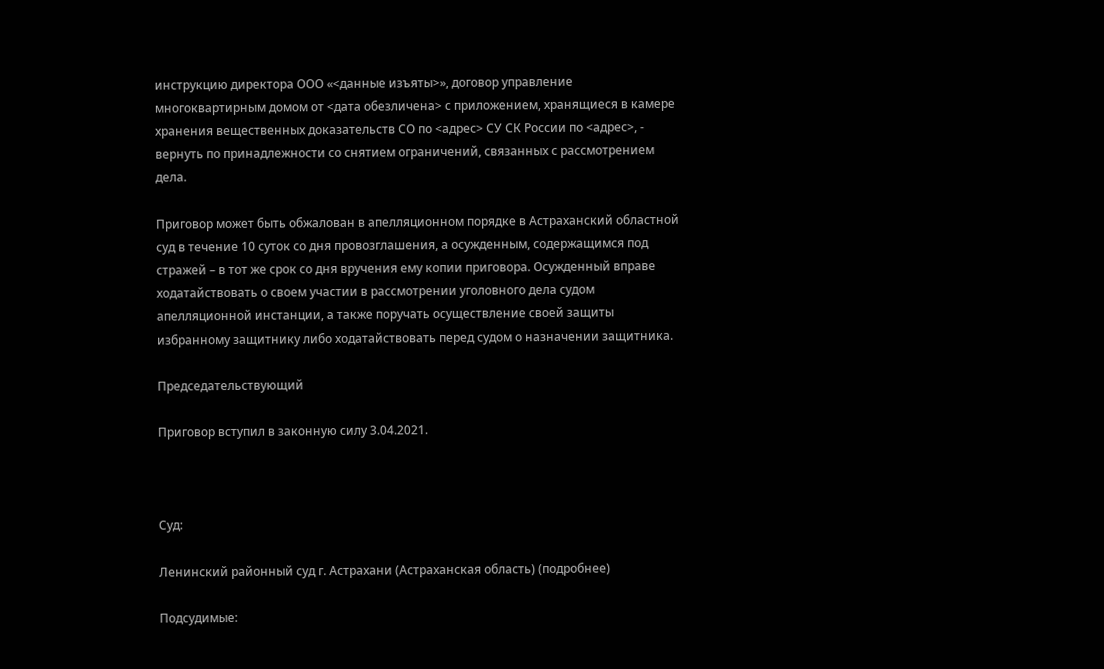инструкцию директора ООО «<данные изъяты>», договор управление многоквартирным домом от <дата обезличена> с приложением, хранящиеся в камере хранения вещественных доказательств СО по <адрес> СУ СК России по <адрес>, - вернуть по принадлежности со снятием ограничений, связанных с рассмотрением дела.

Приговор может быть обжалован в апелляционном порядке в Астраханский областной суд в течение 10 суток со дня провозглашения, а осужденным, содержащимся под стражей – в тот же срок со дня вручения ему копии приговора. Осужденный вправе ходатайствовать о своем участии в рассмотрении уголовного дела судом апелляционной инстанции, а также поручать осуществление своей защиты избранному защитнику либо ходатайствовать перед судом о назначении защитника.

Председательствующий

Приговор вступил в законную силу 3.04.2021.



Суд:

Ленинский районный суд г. Астрахани (Астраханская область) (подробнее)

Подсудимые: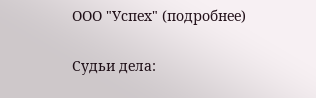ООО "Успех" (подробнее)

Судьи дела: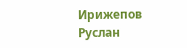Ирижепов Руслан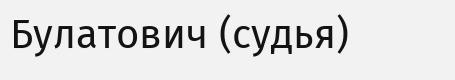Булатович (судья)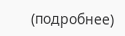(подробнее)